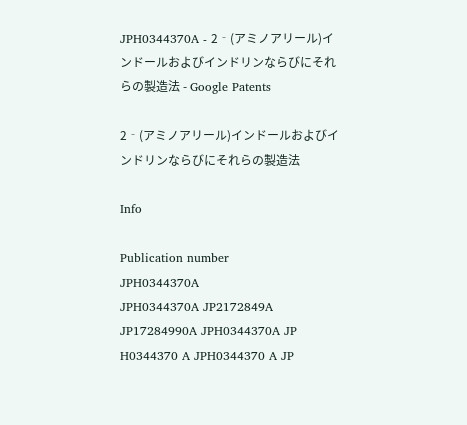JPH0344370A - 2‐(アミノアリール)インドールおよびインドリンならびにそれらの製造法 - Google Patents

2‐(アミノアリール)インドールおよびインドリンならびにそれらの製造法

Info

Publication number
JPH0344370A
JPH0344370A JP2172849A JP17284990A JPH0344370A JP H0344370 A JPH0344370 A JP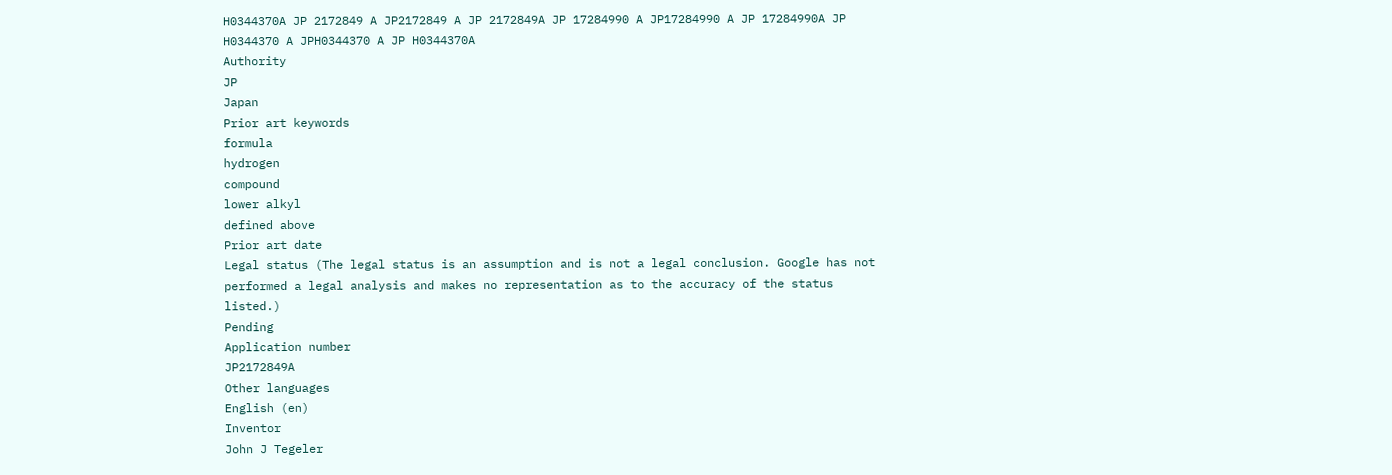H0344370A JP 2172849 A JP2172849 A JP 2172849A JP 17284990 A JP17284990 A JP 17284990A JP H0344370 A JPH0344370 A JP H0344370A
Authority
JP
Japan
Prior art keywords
formula
hydrogen
compound
lower alkyl
defined above
Prior art date
Legal status (The legal status is an assumption and is not a legal conclusion. Google has not performed a legal analysis and makes no representation as to the accuracy of the status listed.)
Pending
Application number
JP2172849A
Other languages
English (en)
Inventor
John J Tegeler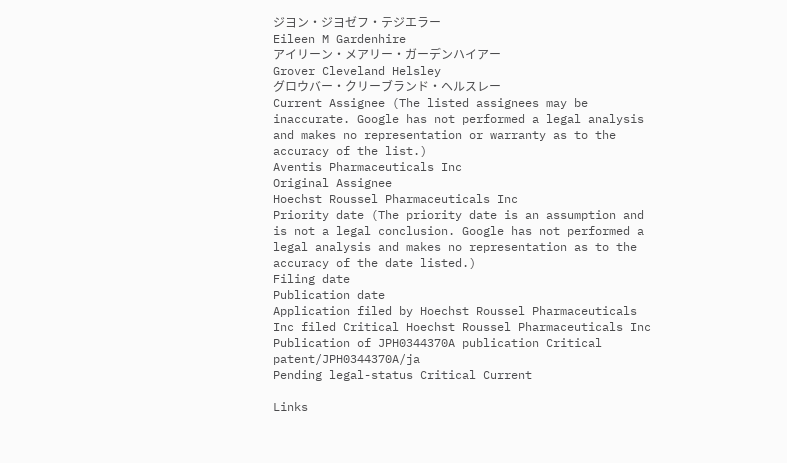ジヨン・ジヨゼフ・テジエラー
Eileen M Gardenhire
アイリーン・メアリー・ガーデンハイアー
Grover Cleveland Helsley
グロウバー・クリーブランド・ヘルスレー
Current Assignee (The listed assignees may be inaccurate. Google has not performed a legal analysis and makes no representation or warranty as to the accuracy of the list.)
Aventis Pharmaceuticals Inc
Original Assignee
Hoechst Roussel Pharmaceuticals Inc
Priority date (The priority date is an assumption and is not a legal conclusion. Google has not performed a legal analysis and makes no representation as to the accuracy of the date listed.)
Filing date
Publication date
Application filed by Hoechst Roussel Pharmaceuticals Inc filed Critical Hoechst Roussel Pharmaceuticals Inc
Publication of JPH0344370A publication Critical patent/JPH0344370A/ja
Pending legal-status Critical Current

Links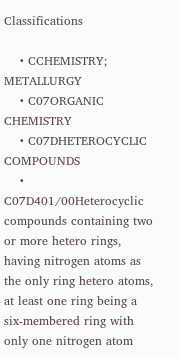Classifications

    • CCHEMISTRY; METALLURGY
    • C07ORGANIC CHEMISTRY
    • C07DHETEROCYCLIC COMPOUNDS
    • C07D401/00Heterocyclic compounds containing two or more hetero rings, having nitrogen atoms as the only ring hetero atoms, at least one ring being a six-membered ring with only one nitrogen atom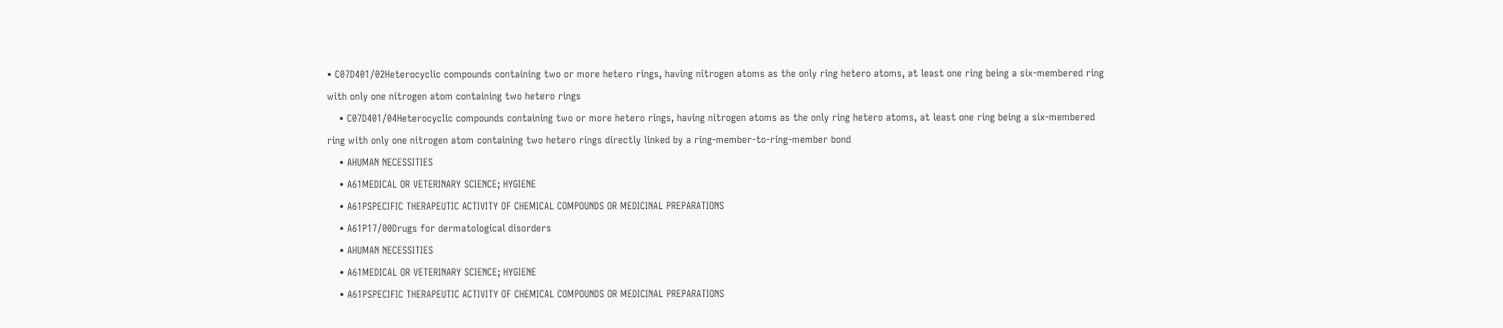• C07D401/02Heterocyclic compounds containing two or more hetero rings, having nitrogen atoms as the only ring hetero atoms, at least one ring being a six-membered ring with only one nitrogen atom containing two hetero rings
    • C07D401/04Heterocyclic compounds containing two or more hetero rings, having nitrogen atoms as the only ring hetero atoms, at least one ring being a six-membered ring with only one nitrogen atom containing two hetero rings directly linked by a ring-member-to-ring-member bond
    • AHUMAN NECESSITIES
    • A61MEDICAL OR VETERINARY SCIENCE; HYGIENE
    • A61PSPECIFIC THERAPEUTIC ACTIVITY OF CHEMICAL COMPOUNDS OR MEDICINAL PREPARATIONS
    • A61P17/00Drugs for dermatological disorders
    • AHUMAN NECESSITIES
    • A61MEDICAL OR VETERINARY SCIENCE; HYGIENE
    • A61PSPECIFIC THERAPEUTIC ACTIVITY OF CHEMICAL COMPOUNDS OR MEDICINAL PREPARATIONS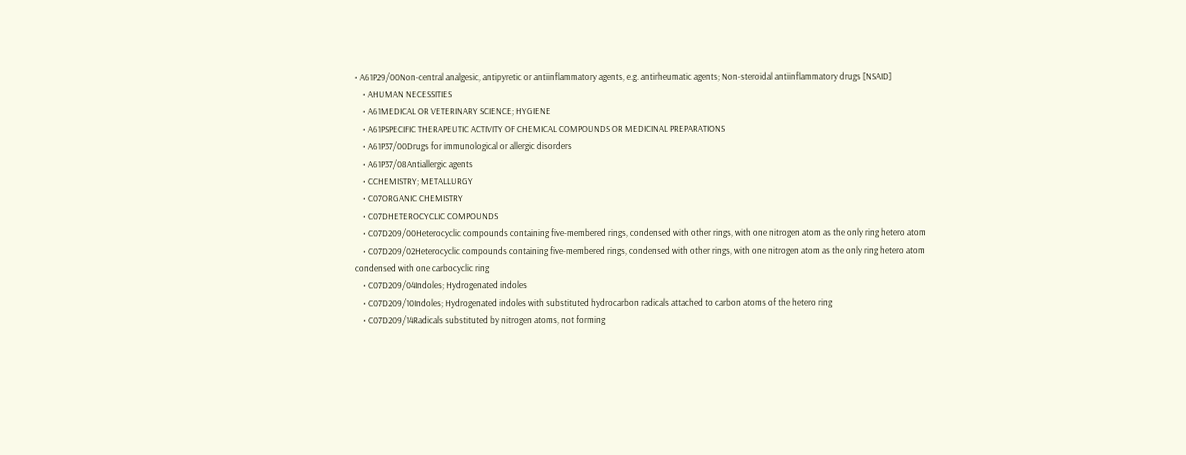• A61P29/00Non-central analgesic, antipyretic or antiinflammatory agents, e.g. antirheumatic agents; Non-steroidal antiinflammatory drugs [NSAID]
    • AHUMAN NECESSITIES
    • A61MEDICAL OR VETERINARY SCIENCE; HYGIENE
    • A61PSPECIFIC THERAPEUTIC ACTIVITY OF CHEMICAL COMPOUNDS OR MEDICINAL PREPARATIONS
    • A61P37/00Drugs for immunological or allergic disorders
    • A61P37/08Antiallergic agents
    • CCHEMISTRY; METALLURGY
    • C07ORGANIC CHEMISTRY
    • C07DHETEROCYCLIC COMPOUNDS
    • C07D209/00Heterocyclic compounds containing five-membered rings, condensed with other rings, with one nitrogen atom as the only ring hetero atom
    • C07D209/02Heterocyclic compounds containing five-membered rings, condensed with other rings, with one nitrogen atom as the only ring hetero atom condensed with one carbocyclic ring
    • C07D209/04Indoles; Hydrogenated indoles
    • C07D209/10Indoles; Hydrogenated indoles with substituted hydrocarbon radicals attached to carbon atoms of the hetero ring
    • C07D209/14Radicals substituted by nitrogen atoms, not forming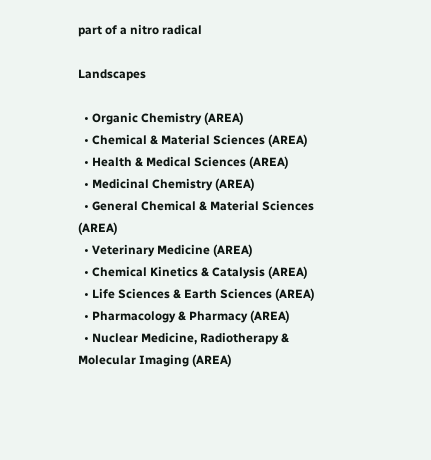part of a nitro radical

Landscapes

  • Organic Chemistry (AREA)
  • Chemical & Material Sciences (AREA)
  • Health & Medical Sciences (AREA)
  • Medicinal Chemistry (AREA)
  • General Chemical & Material Sciences (AREA)
  • Veterinary Medicine (AREA)
  • Chemical Kinetics & Catalysis (AREA)
  • Life Sciences & Earth Sciences (AREA)
  • Pharmacology & Pharmacy (AREA)
  • Nuclear Medicine, Radiotherapy & Molecular Imaging (AREA)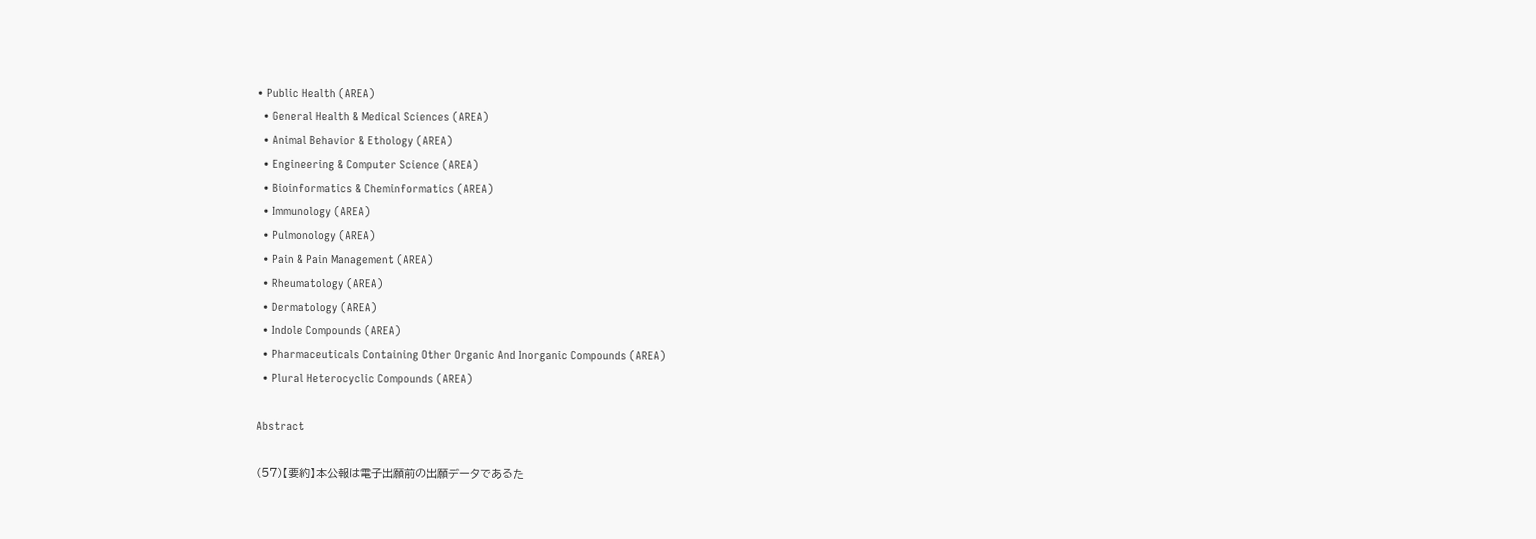• Public Health (AREA)
  • General Health & Medical Sciences (AREA)
  • Animal Behavior & Ethology (AREA)
  • Engineering & Computer Science (AREA)
  • Bioinformatics & Cheminformatics (AREA)
  • Immunology (AREA)
  • Pulmonology (AREA)
  • Pain & Pain Management (AREA)
  • Rheumatology (AREA)
  • Dermatology (AREA)
  • Indole Compounds (AREA)
  • Pharmaceuticals Containing Other Organic And Inorganic Compounds (AREA)
  • Plural Heterocyclic Compounds (AREA)

Abstract

(57)【要約】本公報は電子出願前の出願データであるた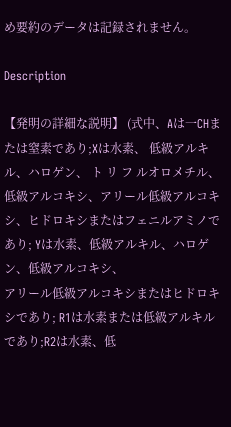め要約のデータは記録されません。

Description

【発明の詳細な説明】 (式中、Aは一CHまたは窒素であり;Xは水素、 低級アルキル、ハロゲン、 ト リ フ ルオロメチル、低級アルコキシ、アリール低級アルコキ
シ、ヒドロキシまたはフェニルアミノであり; Yは水素、低級アルキル、ハロゲン、低級アルコキシ、
アリール低級アルコキシまたはヒドロキシであり; R1は水素または低級アルキルであり;R2は水素、低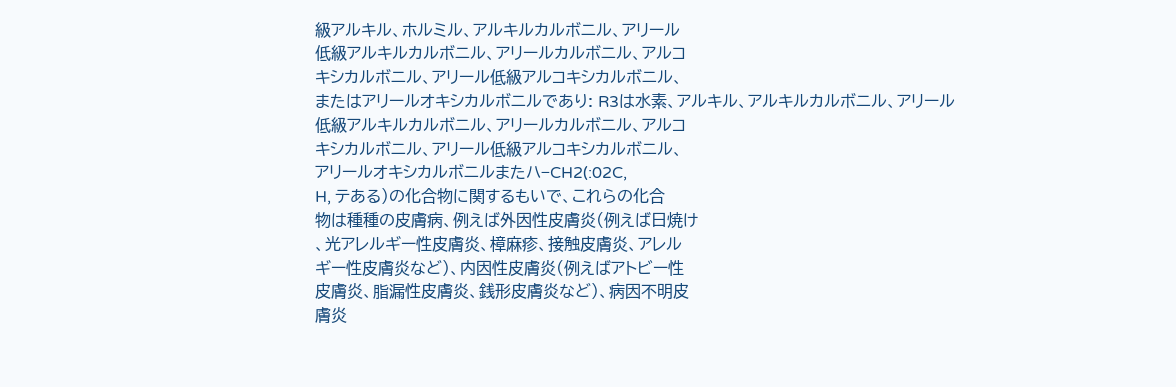級アルキル、ホルミル、アルキルカルボニル、アリール
低級アルキルカルボニル、アリールカルボニル、アルコ
キシカルボニル、アリール低級アルコキシカルボニル、
またはアリールオキシカルボニルであり: R3は水素、アルキル、アルキルカルボニル、アリール
低級アルキルカルボニル、アリールカルボニル、アルコ
キシカルボニル、アリール低級アルコキシカルボニル、
アリールオキシカルボニルまたハ−CH2(:02C,
H, テある)の化合物に関するもいで、これらの化合
物は種種の皮膚病、例えば外因性皮膚炎(例えば日焼け
、光アレルギー性皮膚炎、樟麻疹、接触皮膚炎、アレル
ギー性皮膚炎など)、内因性皮膚炎(例えばアトビー性
皮膚炎、脂漏性皮膚炎、銭形皮膚炎など)、病因不明皮
膚炎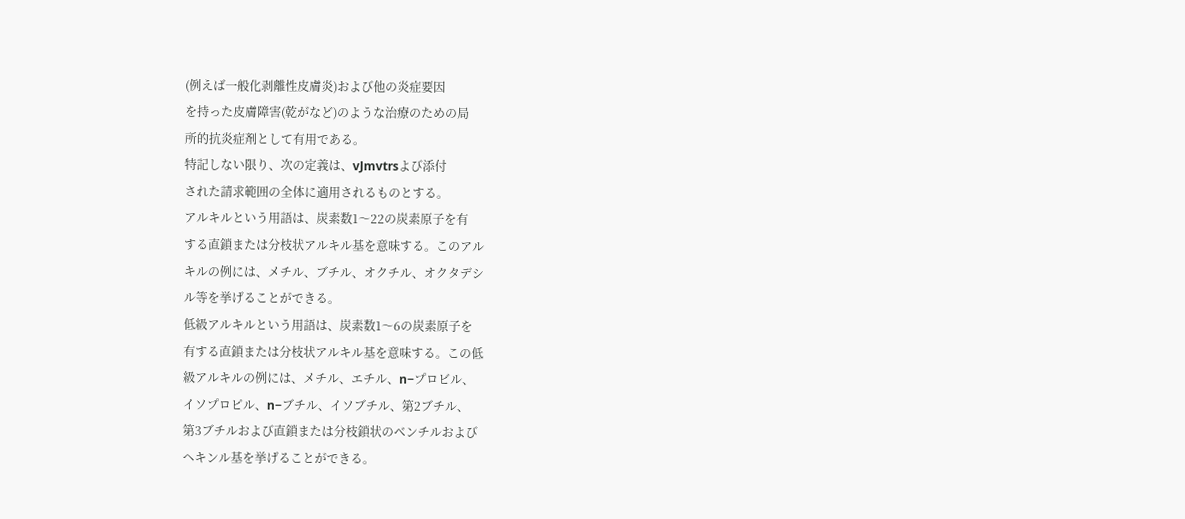(例えば一般化剥離性皮膚炎)および他の炎症要因
を持った皮膚障害(乾がなど)のような治療のための局
所的抗炎症剤として有用である。
特記しない限り、次の定義は、vJmvtrsよび添付
された請求範囲の全体に適用されるものとする。
アルキルという用語は、炭素数1〜22の炭素原子を有
する直鎖または分枝状アルキル基を意味する。このアル
キルの例には、メチル、ブチル、オクチル、オクタデシ
ル等を挙げることができる。
低級アルキルという用語は、炭素数1〜6の炭素原子を
有する直鎖または分枝状アルキル基を意味する。この低
級アルキルの例には、メチル、エチル、n−プロビル、
イソプロピル、n−ブチル、イソブチル、第2ブチル、
第3ブチルおよび直鎖または分枝鎖状のベンチルおよび
ヘキンル基を挙げることができる。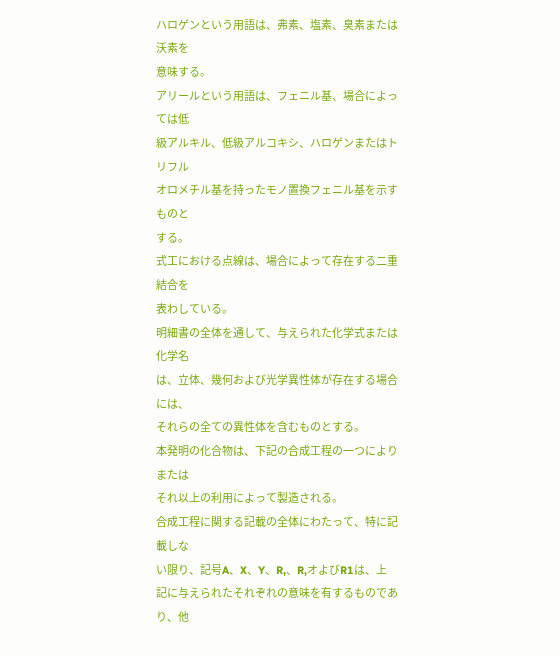ハロゲンという用語は、弗素、塩素、臭素または沃素を
意味する。
アリールという用語は、フェニル基、場合によっては低
級アルキル、低級アルコキシ、ハロゲンまたはトリフル
オロメチル基を持ったモノ置換フェニル基を示すものと
する。
式工における点線は、場合によって存在する二重結合を
表わしている。
明細書の全体を通して、与えられた化学式または化学名
は、立体、幾何および光学異性体が存在する場合には、
それらの全ての異性体を含むものとする。
本発明の化合物は、下記の合成工程の一つによりまたは
それ以上の利用によって製造される。
合成工程に関する記載の全体にわたって、特に記載しな
い限り、記号A、X、Y、R,、R,オよびR1は、上
記に与えられたそれぞれの意味を有するものであり、他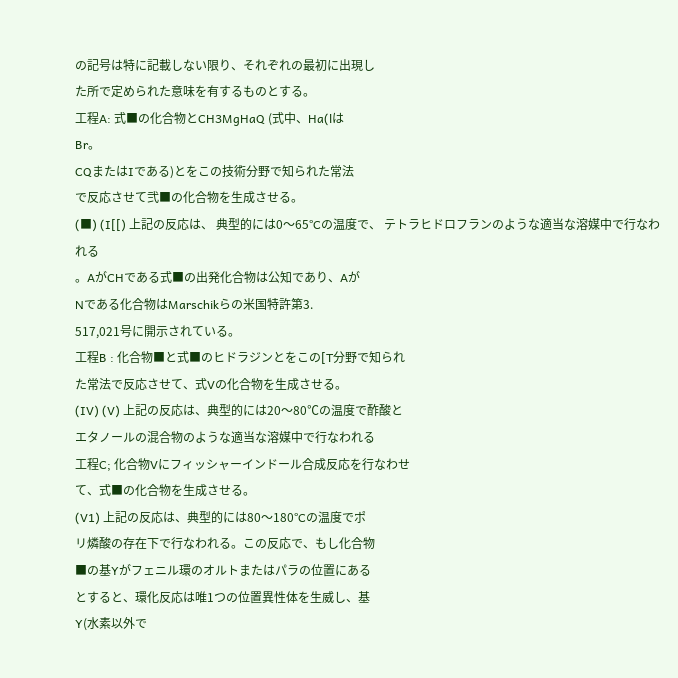の記号は特に記載しない限り、それぞれの最初に出現し
た所で定められた意味を有するものとする。
工程A: 式■の化合物とCH3MgHaQ (式中、Ha(lは
Br。
CQまたはIである)とをこの技術分野で知られた常法
で反応させて弐■の化合物を生成させる。
(■) (I[[) 上記の反応は、 典型的には0〜65°Cの温度で、 テトラヒドロフランのような適当な溶媒中で行なわれる
。AがCHである式■の出発化合物は公知であり、Aが
Nである化合物はMarschikらの米国特許第3.
517,021号に開示されている。
工程B : 化合物■と式■のヒドラジンとをこの[T分野で知られ
た常法で反応させて、式Vの化合物を生成させる。
(IV) (V) 上記の反応は、典型的には20〜80℃の温度で酢酸と
エタノールの混合物のような適当な溶媒中で行なわれる
工程C; 化合物Vにフィッシャーインドール合成反応を行なわせ
て、式■の化合物を生成させる。
(V1) 上記の反応は、典型的には80〜180°Cの温度でポ
リ燐酸の存在下で行なわれる。この反応で、もし化合物
■の基Yがフェニル環のオルトまたはパラの位置にある
とすると、環化反応は唯1つの位置異性体を生威し、基
Y(水素以外で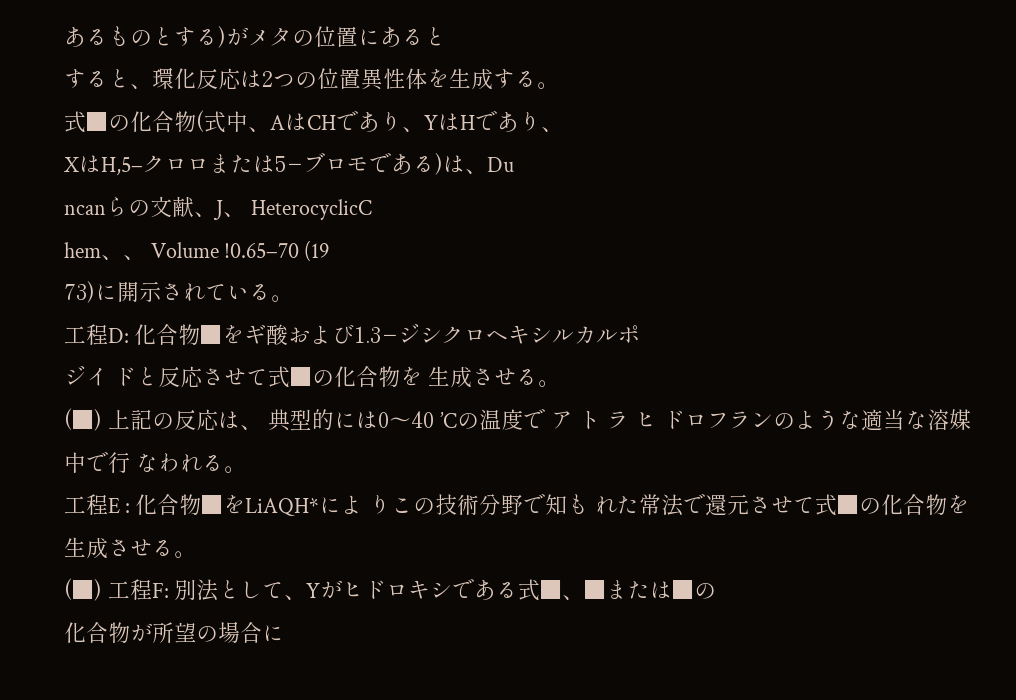あるものとする)がメタの位置にあると
すると、環化反応は2つの位置異性体を生成する。
式■の化合物(式中、AはCHであり、YはHであり、
XはH,5−クロロまたは5−ブロモである)は、Du
ncanらの文献、J、 HeterocyclicC
hem、、 Volume !0.65−70 (19
73)に開示されている。
工程D: 化合物■をギ酸および1.3−ジシクロヘキシルカルポ
ジイ ドと反応させて式■の化合物を 生成させる。
(■) 上記の反応は、 典型的には0〜40 ’Cの温度で ア ト ラ ヒ ドロフランのような適当な溶媒中で行 なわれる。
工程E : 化合物■をLiAQH*によ りこの技術分野で知も れた常法で還元させて式■の化合物を生成させる。
(■) 工程F: 別法として、Yがヒドロキシである式■、■または■の
化合物が所望の場合に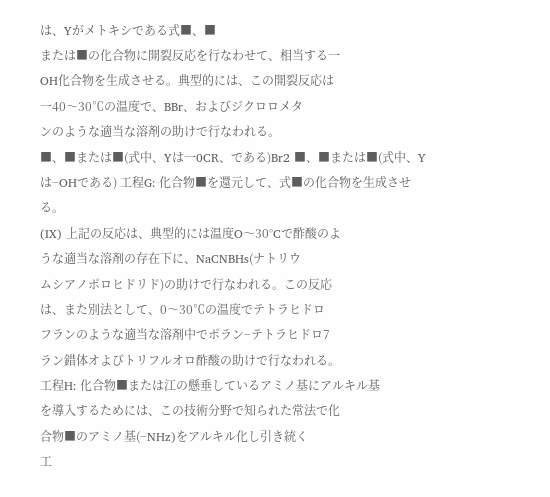は、Yがメトキシである式■、■
または■の化合物に開裂反応を行なわせて、相当する一
OH化合物を生成させる。典型的には、この開裂反応は
一40〜30℃の温度で、BBr、およびジクロロメタ
ンのような適当な溶剤の助けで行なわれる。
■、■または■(式中、Yは一0CR、である)Br2 ■、■または■(式中、Yは−OHである) 工程G: 化合物■を還元して、式■の化合物を生成させる。
(IX) 上記の反応は、典型的には温度O〜30°Cで酢酸のよ
うな適当な溶剤の存在下に、NaCNBHs(ナトリウ
ムシアノポロヒドリド)の助けで行なわれる。この反応
は、また別法として、0〜30℃の温度でテトラヒドロ
フランのような適当な溶剤中でポラン−テトラヒドロ7
ラン錯体オよびトリフルオロ酢酸の助けで行なわれる。
工程H: 化合物■または江の懸垂しているアミノ基にアルキル基
を導入するためには、この技術分野で知られた常法で化
合物■のアミノ基(−NHz)をアルキル化し引き統く
工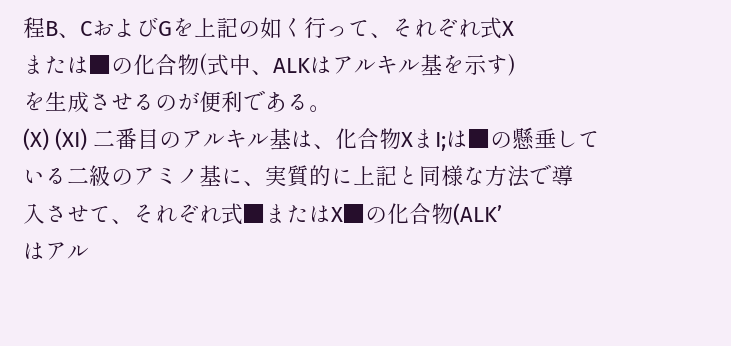程B、CおよびGを上記の如く行って、それぞれ式X
または■の化合物(式中、ALKはアルキル基を示す)
を生成させるのが便利である。
(X) (XI) 二番目のアルキル基は、化合物XまI;は■の懸垂して
いる二級のアミノ基に、実質的に上記と同様な方法で導
入させて、それぞれ式■またはX■の化合物(ALK’
はアル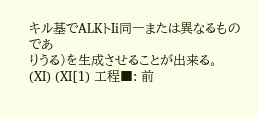キル基でALKトIi同一または異なるものであ
りうる)を生成させることが出来る。
(XI) (XI[1) 工程■: 前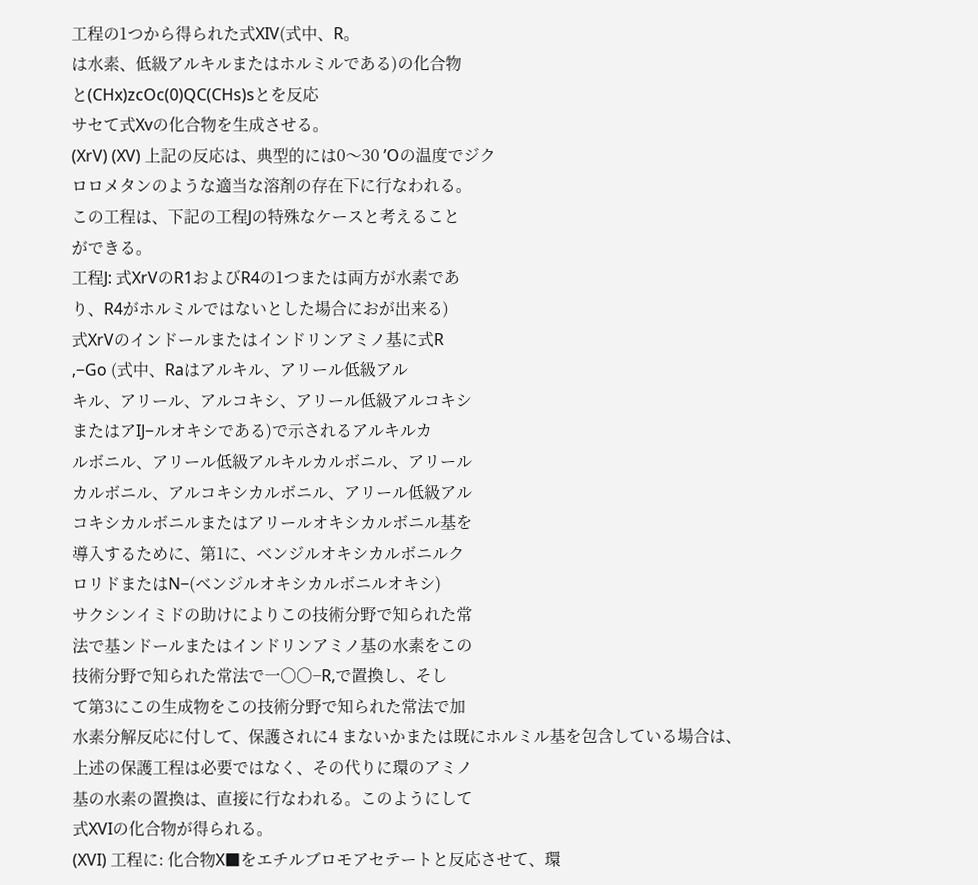工程の1つから得られた式XIV(式中、R。
は水素、低級アルキルまたはホルミルである)の化合物
と(CHx)zcOc(0)QC(CHs)sとを反応
サセて式Xvの化合物を生成させる。
(XrV) (XV) 上記の反応は、典型的には0〜30 ’Oの温度でジク
ロロメタンのような適当な溶剤の存在下に行なわれる。
この工程は、下記の工程Jの特殊なケースと考えること
ができる。
工程J: 式XrVのR1およびR4の1つまたは両方が水素であ
り、R4がホルミルではないとした場合におが出来る)
式XrVのインドールまたはインドリンアミノ基に式R
,−Go (式中、Raはアルキル、アリール低級アル
キル、アリール、アルコキシ、アリール低級アルコキシ
またはアIJ−ルオキシである)で示されるアルキルカ
ルボニル、アリール低級アルキルカルボニル、アリール
カルボニル、アルコキシカルボニル、アリール低級アル
コキシカルボニルまたはアリールオキシカルボニル基を
導入するために、第1に、ベンジルオキシカルボニルク
ロリドまたはN−(ベンジルオキシカルボニルオキシ)
サクシンイミドの助けによりこの技術分野で知られた常
法で基ンドールまたはインドリンアミノ基の水素をこの
技術分野で知られた常法で一〇〇−R,で置換し、そし
て第3にこの生成物をこの技術分野で知られた常法で加
水素分解反応に付して、保護されに4 まないかまたは既にホルミル基を包含している場合は、
上述の保護工程は必要ではなく、その代りに環のアミノ
基の水素の置換は、直接に行なわれる。このようにして
式XVIの化合物が得られる。
(XVI) 工程に: 化合物X■をエチルブロモアセテートと反応させて、環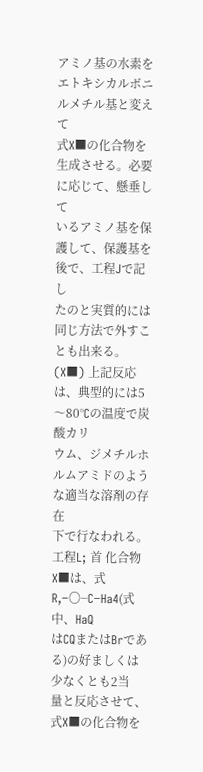アミノ基の水素をエトキシカルボニルメチル基と変えて
式X■の化合物を生成させる。必要に応じて、懸垂して
いるアミノ基を保護して、保護基を後で、工程Jで記し
たのと実質的には同じ方法で外すことも出来る。
(X■) 上記反応は、典型的には5〜80°Cの温度で炭酸カリ
ウム、ジメチルホルムアミドのような適当な溶剤の存在
下で行なわれる。
工程L; 首 化合物X■は、式R,−〇−C−Ha4(式中、HaQ
はCQまたはBrである)の好ましくは少なくとも2当
量と反応させて、式X■の化合物を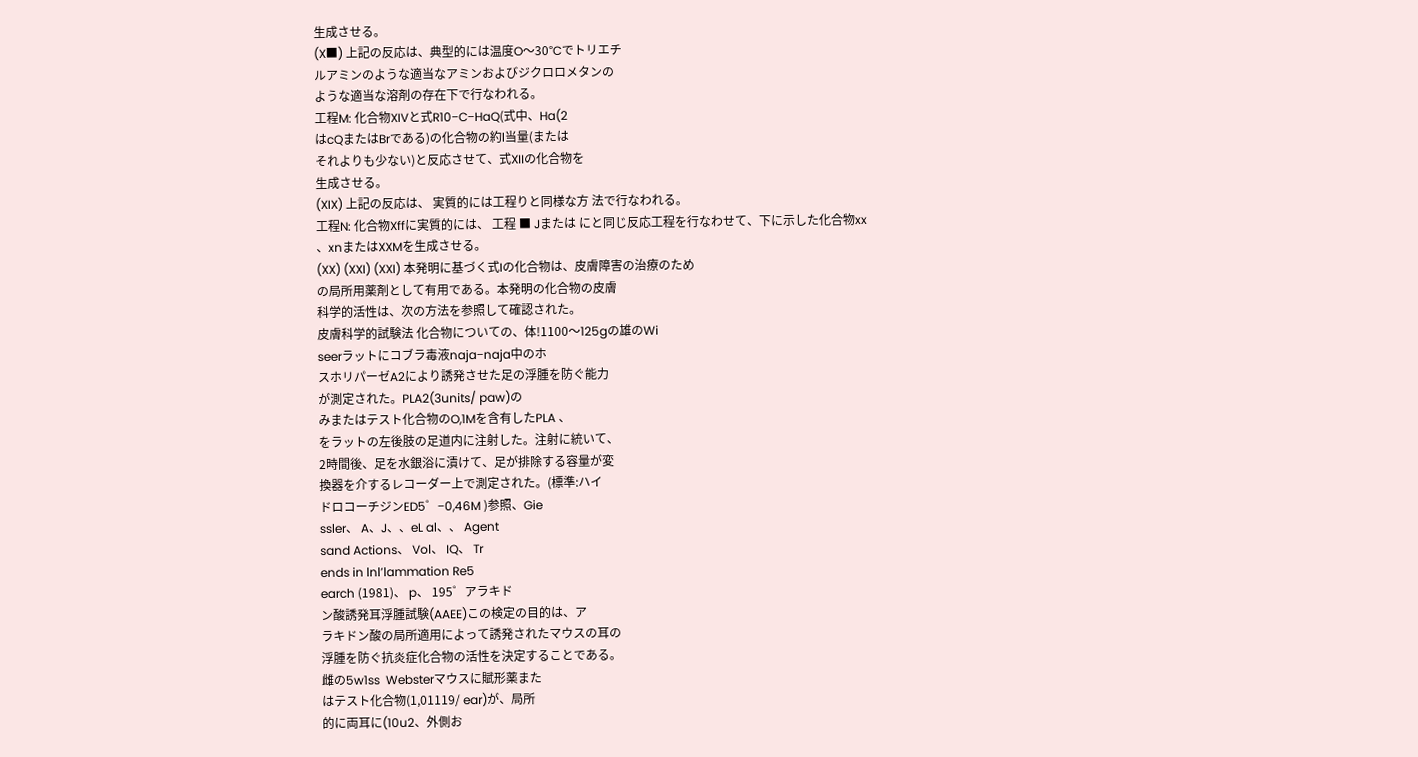生成させる。
(X■) 上記の反応は、典型的には温度O〜30°Cでトリエチ
ルアミンのような適当なアミンおよびジクロロメタンの
ような適当な溶剤の存在下で行なわれる。
工程M: 化合物XIVと式R10−C−HaQ(式中、Ha(2
はcQまたはBrである)の化合物の約l当量(または
それよりも少ない)と反応させて、式XIIの化合物を
生成させる。
(XIX) 上記の反応は、 実質的には工程りと同様な方 法で行なわれる。
工程N: 化合物Xffに実質的には、 工程 ■ Jまたは にと同じ反応工程を行なわせて、下に示した化合物xx
、xnまたはXXMを生成させる。
(XX) (XXI) (XXI) 本発明に基づく式Iの化合物は、皮膚障害の治療のため
の局所用薬剤として有用である。本発明の化合物の皮膚
科学的活性は、次の方法を参照して確認された。
皮膚科学的試験法 化合物についての、体!1100〜125gの雄のWi
seerラットにコブラ毒液naja−naja中のホ
スホリパーゼA2により誘発させた足の浮腫を防ぐ能力
が測定された。PLA2(3units/ paw)の
みまたはテスト化合物のO,1Mを含有したPLA 、
をラットの左後肢の足道内に注射した。注射に統いて、
2時間後、足を水銀浴に漬けて、足が排除する容量が変
換器を介するレコーダー上で測定された。(標準:ハイ
ドロコーチジンED5゜−0,46M )参照、Gie
ssler、 A、J、、eL al、、 Agent
sand Actions、 Vol、 IQ、 Tr
ends in lnl’lammation Re5
earch (1981)、 p、 195゜アラキド
ン酸誘発耳浮腫試験(AAEE)この検定の目的は、ア
ラキドン酸の局所適用によって誘発されたマウスの耳の
浮腫を防ぐ抗炎症化合物の活性を決定することである。
雌の5w1ss  Websterマウスに賦形薬また
はテスト化合物(1,01119/ ear)が、局所
的に両耳に(10u2、外側お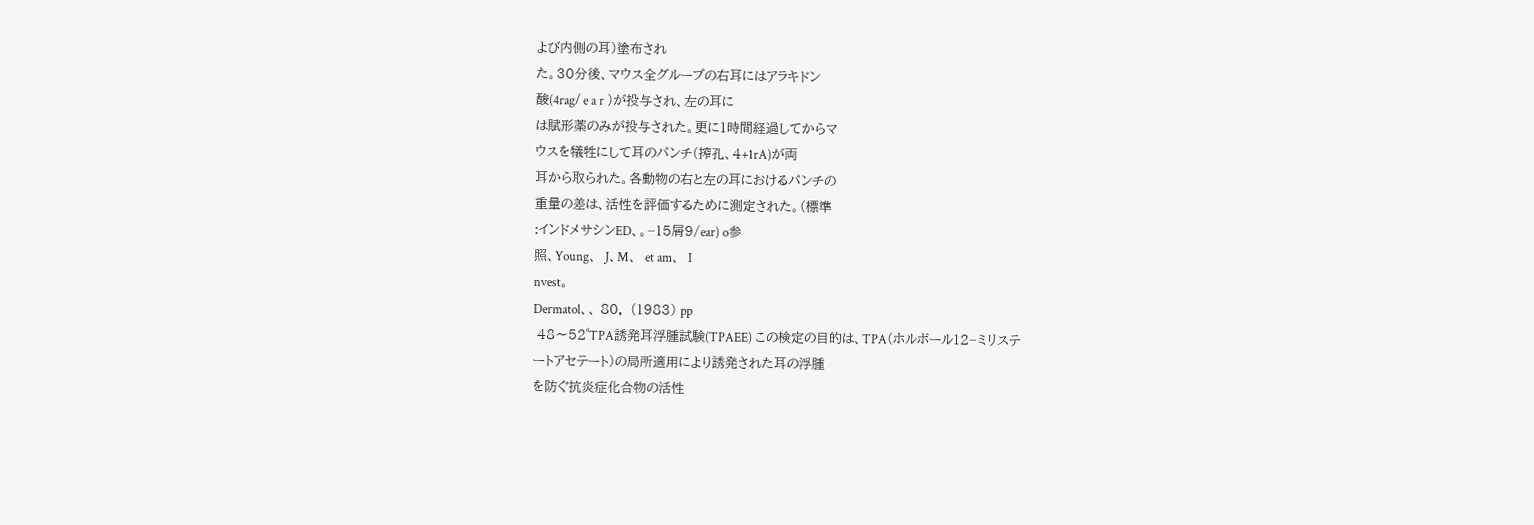よび内側の耳)塗布され
た。30分後、マウス全グループの右耳にはアラキドン
酸(4rag/ e a r )が投与され、左の耳に
は賦形薬のみが投与された。更に1時間経過してからマ
ウスを犠牲にして耳のパンチ(搾孔、4+1rA)が両
耳から取られた。各動物の右と左の耳におけるパンチの
重量の差は、活性を評価するために測定された。(標準
:インドメサシンED、。−15屑9/ear) o参
照、Young、  J、M、  et am、  I
nvest。
Dermatol、、 80.  (1983) pp
 48〜52゜TPA誘発耳浮腫試験(TPAEE) この検定の目的は、TPA(ホルボール12−ミリステ
ートアセテート)の局所適用により誘発された耳の浮腫
を防ぐ抗炎症化合物の活性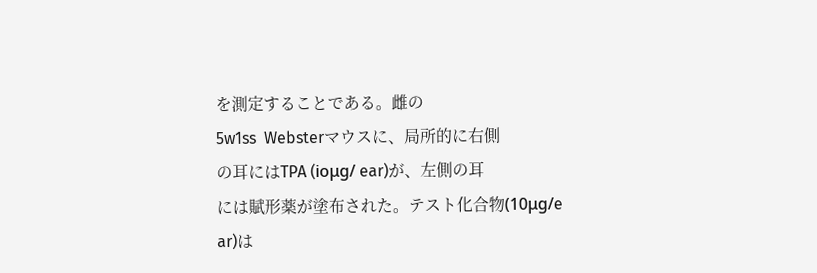を測定することである。雌の
5w1ss  Websterマウスに、局所的に右側
の耳にはTPA (ioμg/ ear)が、左側の耳
には賦形薬が塗布された。テスト化合物(10μg/e
ar)は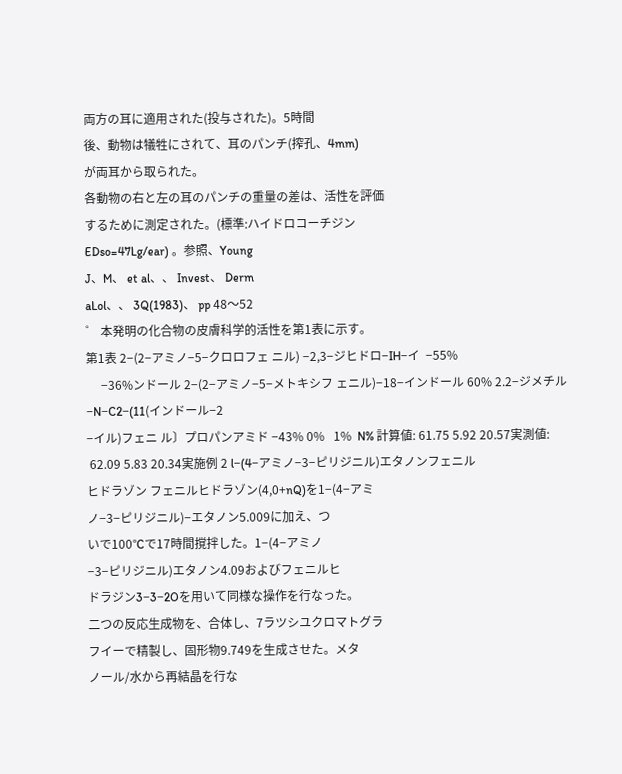両方の耳に適用された(投与された)。5時間
後、動物は犠牲にされて、耳のパンチ(搾孔、4mm)
が両耳から取られた。
各動物の右と左の耳のパンチの重量の差は、活性を評価
するために測定された。(標準:ハイドロコーチジン
EDso=47Lg/ear) 。参照、Young
J、M、 et al、、 Invest、 Derm
aLol、、 3Q(1983)、 pp 48〜52
゜ 本発明の化合物の皮膚科学的活性を第1表に示す。
第1表 2−(2−アミノ−5−クロロフェ ニル) −2,3−ジヒドロ−IH−イ  −55%
     −36%ンドール 2−(2−アミノ−5−メトキシフ ェニル)−18−インドール 60% 2.2−ジメチル−N−C2−(11(インドール−2
−イル)フェニ ル〕プロパンアミド −43% 0%   1%  N% 計算値: 61.75 5.92 20.57実測値:
 62.09 5.83 20.34実施例 2 l−(4−アミノ−3−ピリジニル)エタノンフェニル
ヒドラゾン フェニルヒドラゾン(4,0+nQ)を1−(4−アミ
ノ−3−ピリジニル)−エタノン5.009に加え、つ
いで100°Cで17時間撹拌した。1−(4−アミノ
−3−ピリジニル)エタノン4.09およびフェニルヒ
ドラジン3−3−2Oを用いて同様な操作を行なった。
二つの反応生成物を、合体し、7ラツシユクロマトグラ
フイーで精製し、固形物9.749を生成させた。メタ
ノール/水から再結晶を行な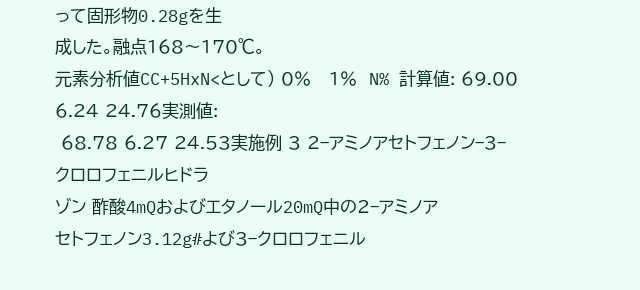って固形物0.28gを生
成した。融点168〜170℃。
元素分析値CC+5HxN<として) 0%   1%  N% 計算値: 69.00 6.24 24.76実測値:
 68.78 6.27 24.53実施例 3 2−アミノアセトフェノン−3−クロロフェニルヒドラ
ゾン 酢酸4mQおよびエタノール20mQ中の2−アミノア
セトフェノン3.12g#よび3−クロロフェニル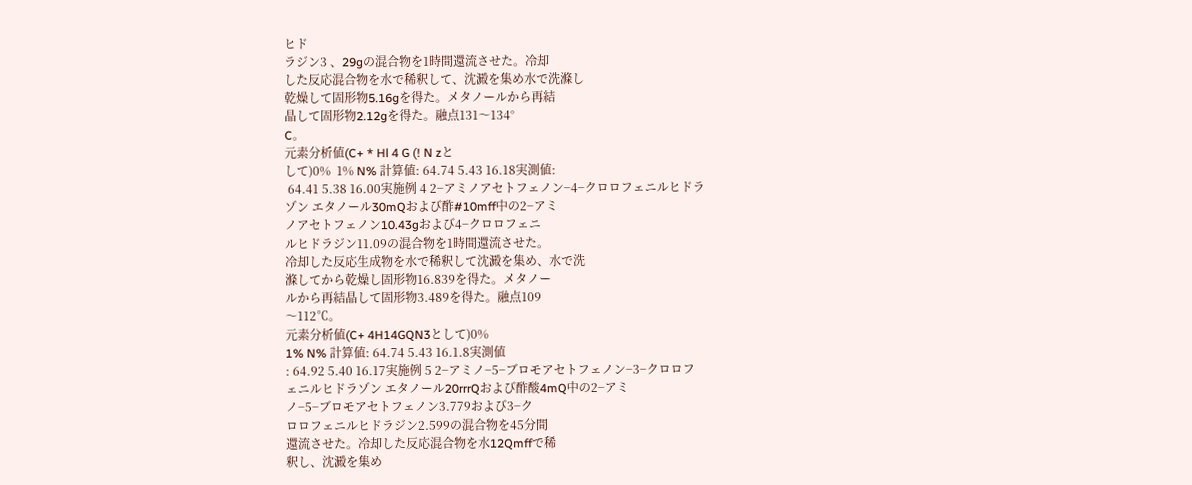ヒド
ラジン3 、29gの混合物を1時間還流させた。冷却
した反応混合物を水で稀釈して、沈澱を集め水で洗滌し
乾燥して固形物5.16gを得た。メタノールから再結
晶して固形物2.12gを得た。融点131〜134°
C。
元素分析値(C+ * Hl 4 G (! N zと
して)0%  1% N% 計算値: 64.74 5.43 16.18実測値:
 64.41 5.38 16.00実施例 4 2−アミノアセトフェノン−4−クロロフェニルヒドラ
ゾン エタノール30mQおよび酢#10mff中の2−アミ
ノアセトフェノン10.43gおよび4−クロロフェニ
ルヒドラジン11.09の混合物を1時間還流させた。
冷却した反応生成物を水で稀釈して沈澱を集め、水で洗
滌してから乾燥し固形物16.839を得た。メタノー
ルから再結晶して固形物3.489を得た。融点109
〜112℃。
元素分析値(C+ 4H14GQN3として)0%
1% N% 計算値: 64.74 5.43 16.1.8実測値
: 64.92 5.40 16.17実施例 5 2−アミノ−5−ブロモアセトフェノン−3−クロロフ
ェニルヒドラゾン エタノール20rrrQおよび酢酸4mQ中の2−アミ
ノ−5−ブロモアセトフェノン3.779および3−ク
ロロフェニルヒドラジン2.599の混合物を45分間
還流させた。冷却した反応混合物を水12Qmffで稀
釈し、沈澱を集め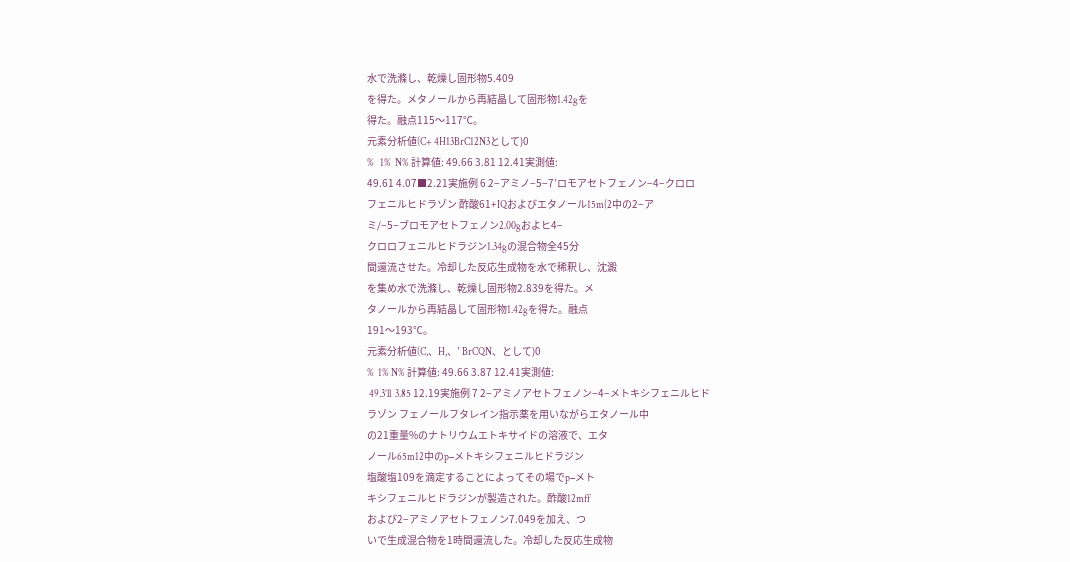水で洗滌し、乾燥し固形物5.409
を得た。メタノールから再結晶して固形物1.42gを
得た。融点115〜117℃。
元素分析値(C+ 4H13BrC12N3として)0
%   1%  N% 計算値: 49.66 3.81 12.41実測値:
49.61 4.07■2.21実施例 6 2−アミノ−5−7’ロモアセトフェノン−4−クロロ
フェニルヒドラゾン 酢酸61+IQおよびエタノール15m(2中の2−ア
ミ/−5−ブロモアセトフェノン2.00gおよヒ4−
クロロフェニルヒドラジン1.34gの混合物全45分
間還流させた。冷却した反応生成物を水で稀釈し、沈澱
を集め水で洗滌し、乾燥し固形物2.839を得た。メ
タノールから再結晶して固形物1.42gを得た。融点
191〜193℃。
元素分析値(C,、H,、’ BrCQN、として)0
%  1% N% 計算値: 49.66 3.87 12.41実測値:
 49.3’ll  3.85 12.19実施例 7 2−アミノアセトフェノン−4−メトキシフェニルヒド
ラゾン フェノールフタレイン指示薬を用いながらエタノール中
の21重量%のナトリウムエトキサイドの溶液で、エタ
ノール65m12中のp−メトキシフェニルヒドラジン
塩酸塩109を滴定することによってその場でp−メト
キシフェニルヒドラジンが製造された。酢酸12mff
および2−アミノアセトフェノン7.049を加え、つ
いで生成混合物を1時間還流した。冷却した反応生成物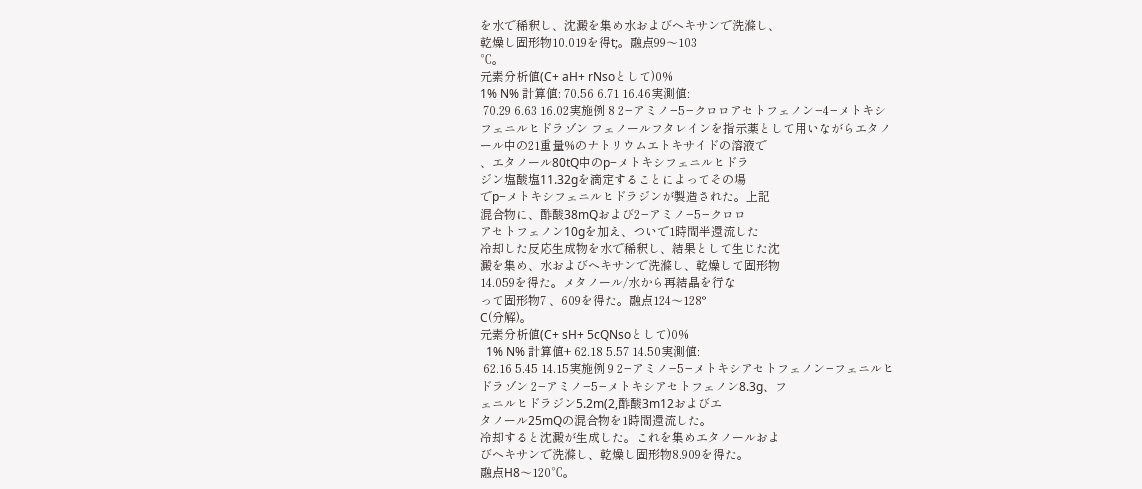を水で稀釈し、沈澱を集め水およびヘキサンで洗滌し、
乾燥し固形物10.019を得t;。融点99〜103
℃。
元素分析値(C+ aH+ rNsoとして)0%
1% N% 計算値: 70.56 6.71 16.46実測値:
 70.29 6.63 16.02実施例 8 2−アミノ−5−クロロアセトフェノン−4−メトキシ
フェニルヒドラゾン フェノールフタレインを指示薬として用いながらエタノ
ール中の21重量%のナトリウムエトキサイドの溶液で
、エタノール80tQ中のp−メトキシフェニルヒドラ
ジン塩酸塩11.32gを滴定することによってその場
でp−メトキシフェニルヒドラジンが製造された。上記
混合物に、酢酸38mQおよび2−アミノ−5−クロロ
アセトフェノン10gを加え、ついで1時間半還流した
冷却した反応生成物を水で稀釈し、結果として生じた沈
澱を集め、水およびヘキサンで洗滌し、乾燥して固形物
14.059を得た。メタノール/水から再結晶を行な
って固形物7 、609を得た。融点124〜128°
C(分解)。
元素分析値(C+ sH+ 5cQNsoとして)0%
  1% N% 計算値+ 62.18 5.57 14.50実測値:
 62.16 5.45 14.15実施例 9 2−アミノ−5−メトキシアセトフェノン−フェニルヒ
ドラゾン 2−アミノ−5−メトキシアセトフェノン8.3g、フ
ェニルヒドラジン5.2m(2,酢酸3m12およびエ
タノール25mQの混合物を1時間還流した。
冷却すると沈澱が生成した。これを集めエタノールおよ
びヘキサンで洗滌し、乾燥し固形物8.909を得た。
融点H8〜120℃。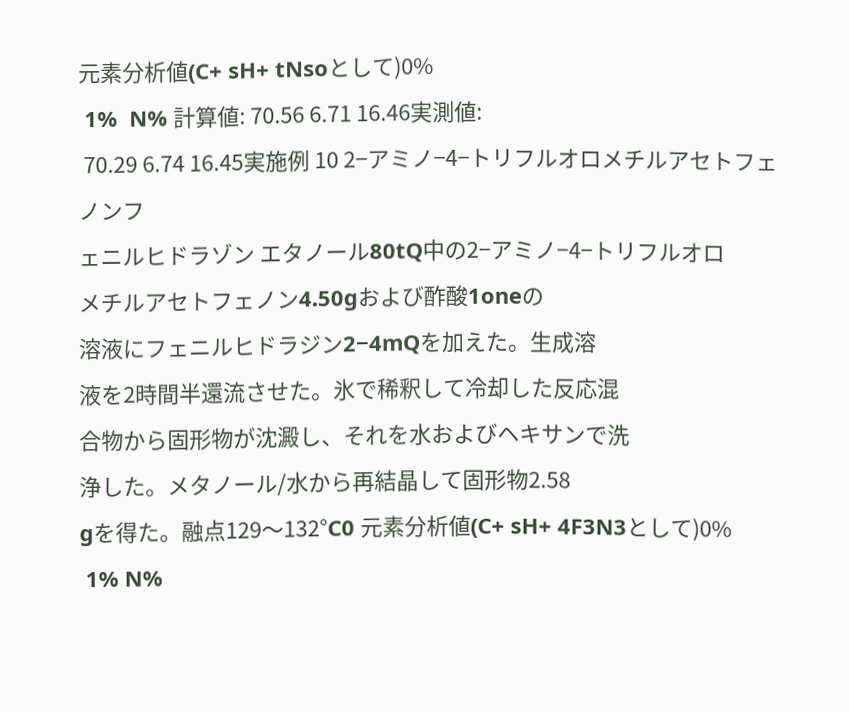元素分析値(C+ sH+ tNsoとして)0%
 1%  N% 計算値: 70.56 6.71 16.46実測値:
 70.29 6.74 16.45実施例 10 2−アミノ−4−トリフルオロメチルアセトフェノンフ
ェニルヒドラゾン エタノール80tQ中の2−アミノ−4−トリフルオロ
メチルアセトフェノン4.50gおよび酢酸1oneの
溶液にフェニルヒドラジン2−4mQを加えた。生成溶
液を2時間半還流させた。氷で稀釈して冷却した反応混
合物から固形物が沈澱し、それを水およびヘキサンで洗
浄した。メタノール/水から再結晶して固形物2.58
gを得た。融点129〜132°C0 元素分析値(C+ sH+ 4F3N3として)0%
 1% N%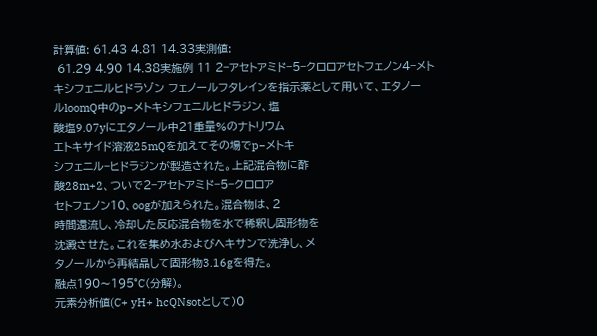計算値: 61.43 4.81 14.33実測値:
 61.29 4.90 14.38実施例 11 2−アセトアミド−5−クロロアセトフェノン4−メト
キシフェニルヒドラゾン フェノールフタレインを指示薬として用いて、エタノー
ルloomQ中のp−メトキシフェニルヒドラジン、塩
酸塩9.07yにエタノール中21重量%のナトリウム
エトキサイド溶液25mQを加えてその場でp−メトキ
シフェニル−ヒドラジンが製造された。上記混合物に酢
酸28m+2、ついで2−アセトアミド−5−クロロア
セトフェノン10、oogが加えられた。混合物は、2
時間還流し、冷却した反応混合物を水で稀釈し固形物を
沈澱させた。これを集め水およびヘキサンで洗浄し、メ
タノールから再結晶して固形物3.16gを得た。
融点190〜195°C(分解)。
元素分析値(C+ yH+ hcQNsotとして)0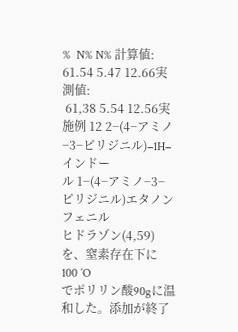%  N% N% 計算値: 61.54 5.47 12.66実測値:
 61,38 5.54 12.56実施例 12 2−(4−アミノ−3−ピリジニル)−1H−インドー
ル 1−(4−アミノ−3−ピリジニル)エタノンフェニル
ヒドラゾン(4,59)を、窒素存在下に100 ’O
でポリリン酸90gに温和した。添加が終了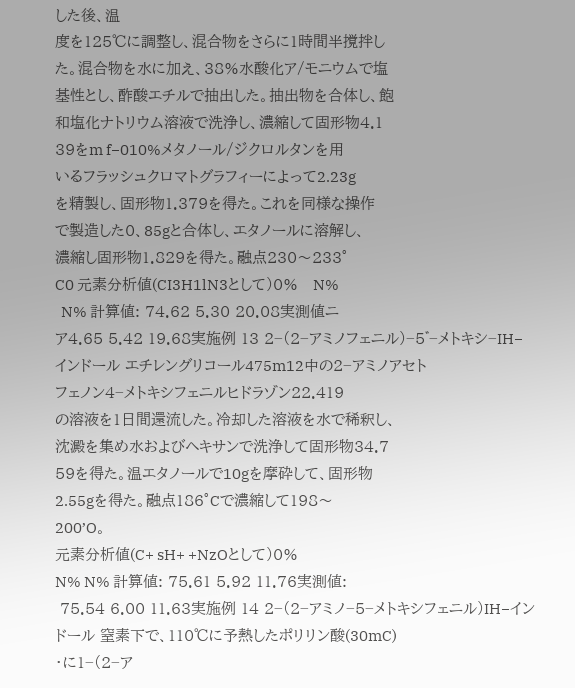した後、温
度を125℃に調整し、混合物をさらに1時間半撹拌し
た。混合物を水に加え、38%水酸化ア/モニウムで塩
基性とし、酢酸エチルで抽出した。抽出物を合体し、飽
和塩化ナトリウム溶液で洗浄し、濃縮して固形物4.1
39をm f−010%メタノール/ジクロルタンを用
いるフラッシュクロマトグラフィーによって2.23g
を精製し、固形物1.379を得た。これを同様な操作
で製造した0、85gと合体し、エタノールに溶解し、
濃縮し固形物1.829を得た。融点230〜233°
C0 元素分析値(CI3H1lN3として)0%   N%
  N% 計算値: 74.62 5.30 20.08実測値ニ
ア4.65 5.42 19.68実施例 13 2−(2−アミノフェニル)−5゛−メトキシ−IH−
インドール エチレングリコール475m12中の2−アミノアセト
フェノン4−メトキシフェニルヒドラゾン22.419
の溶液を1日間還流した。冷却した溶液を水で稀釈し、
沈澱を集め水およびヘキサンで洗浄して固形物34.7
59を得た。温エタノールで10gを摩砕して、固形物
2.55gを得た。融点186°Cで濃縮して198〜
200’O。
元素分析値(C+ sH+ +NzOとして)0%
N% N% 計算値: 75.61 5.92 11.76実測値:
 75.54 6.00 11.63実施例 14 2−(2−アミノ−5−メトキシフェニル)IH−イン
ドール 窒素下で、110℃に予熱したポリリン酸(30mC)
・に1−(2−ア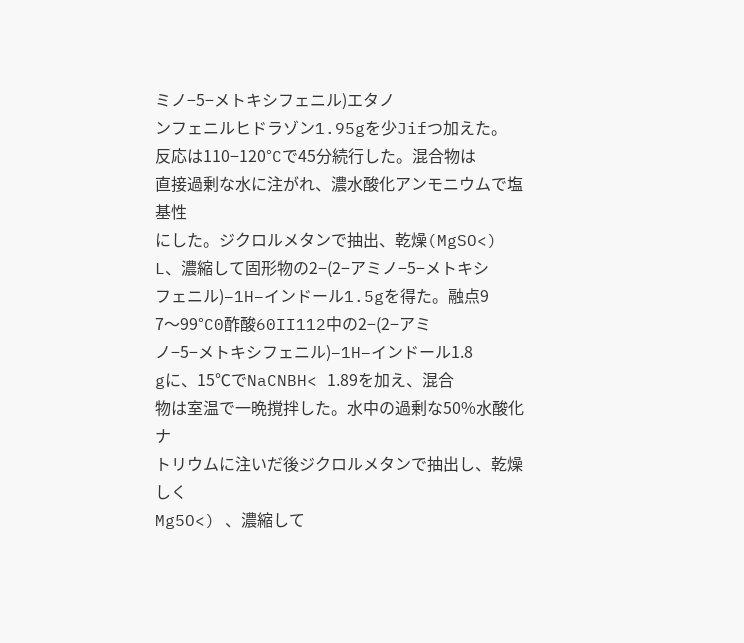ミノ−5−メトキシフェニル)エタノ
ンフェニルヒドラゾン1.95gを少Jifつ加えた。
反応は110−120°Cで45分続行した。混合物は
直接過剰な水に注がれ、濃水酸化アンモニウムで塩基性
にした。ジクロルメタンで抽出、乾燥(MgSO<)
L、濃縮して固形物の2−(2−アミノ−5−メトキシ
フェニル)−1H−インドール1.5gを得た。融点9
7〜99°C0酢酸60II112中の2−(2−アミ
ノ−5−メトキシフェニル)−1H−インドール1.8
gに、15℃でNaCNBH< 1.89を加え、混合
物は室温で一晩撹拌した。水中の過剰な50%水酸化ナ
トリウムに注いだ後ジクロルメタンで抽出し、乾燥しく
Mg5O<) 、濃縮して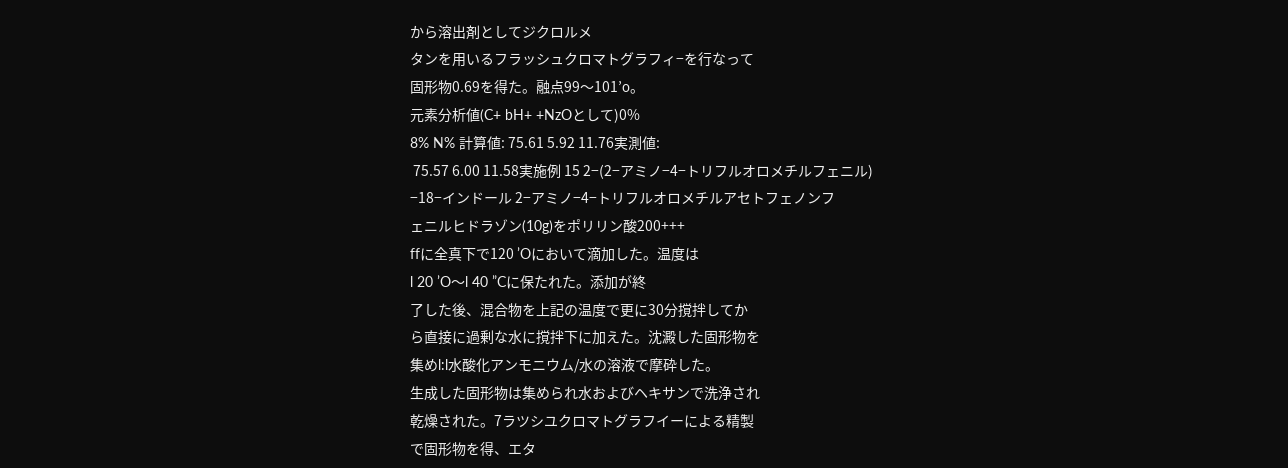から溶出剤としてジクロルメ
タンを用いるフラッシュクロマトグラフィ−を行なって
固形物0.69を得た。融点99〜101’o。
元素分析値(C+ bH+ +NzOとして)0%
8% N% 計算値: 75.61 5.92 11.76実測値:
 75.57 6.00 11.58実施例 15 2−(2−アミノ−4−トリフルオロメチルフェニル)
−18−インドール 2−アミノ−4−トリフルオロメチルアセトフェノンフ
ェニルヒドラゾン(10g)をポリリン酸200+++
ffに全真下で120 ’Oにおいて滴加した。温度は
l 20 ’O〜l 40 ”Cに保たれた。添加が終
了した後、混合物を上記の温度で更に30分撹拌してか
ら直接に過剰な水に撹拌下に加えた。沈澱した固形物を
集めl:l水酸化アンモニウム/水の溶液で摩砕した。
生成した固形物は集められ水およびヘキサンで洗浄され
乾燥された。7ラツシユクロマトグラフイーによる精製
で固形物を得、エタ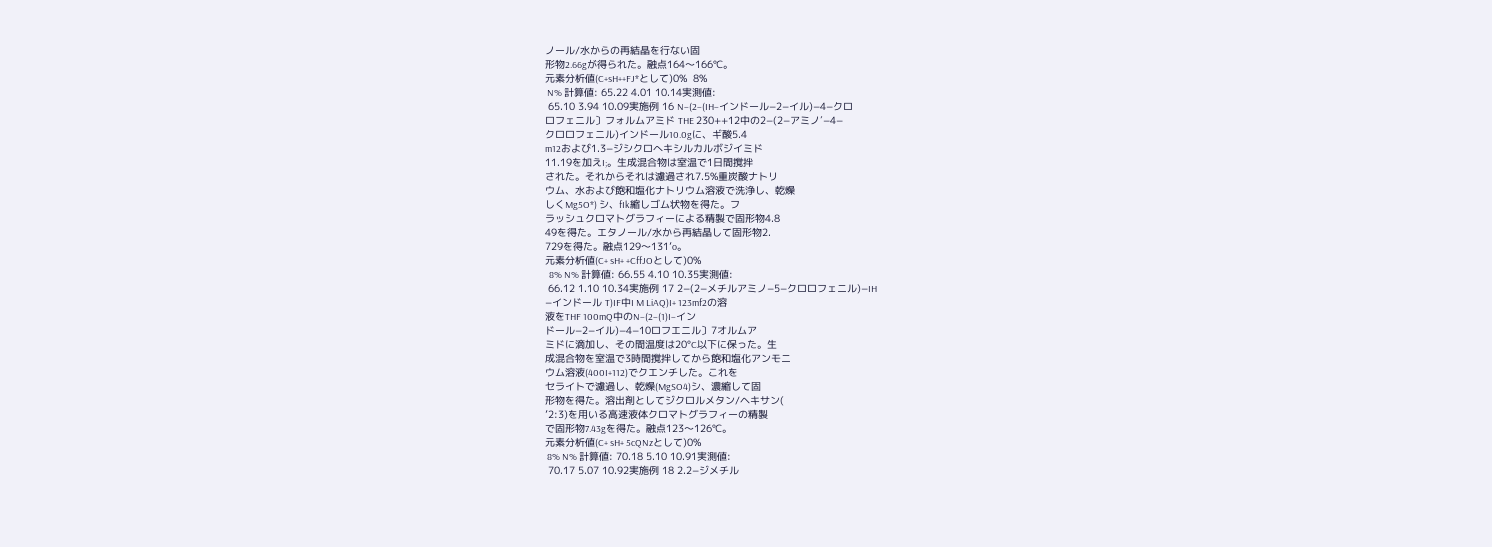ノール/水からの再結晶を行ない固
形物2.66gが得られた。融点164〜166℃。
元素分析値(C+sH++FJ*として)0%  8%
 N% 計算値: 65.22 4.01 10.14実測値:
 65.10 3.94 10.09実施例 16 N−(2−(IH−インドール−2−イル)−4−クロ
ロフェニル〕フォルムアミド THE 230++12中の2−(2−アミノ′−4−
クロロフェニル)インドール10.0gに、ギ酸5.4
m12および1.3−ジシクロへキシルカルボジイミド
11.19を加えI;。生成混合物は室温で1日間撹拌
された。それからそれは濾過され7.5%重炭酸ナトリ
ウム、水および飽和塩化ナトリウム溶液で洗浄し、乾燥
しくMg5O*) シ、fIk縮しゴム状物を得た。フ
ラッシュクロマトグラフィーによる精製で固形物4.8
49を得た。エタノール/水から再結晶して固形物2.
729を得た。融点129〜131’o。
元素分析値(C+ sH+ +CffJOとして)0%
  8% N% 計算値: 66.55 4.10 10.35実測値:
 66.12 1.10 10.34実施例 17 2−(2−メチルアミノ−5−クロロフェニル)−IH
−インドール T)IF中I M LiAQ)I+ 123mf2の溶
液をTHF 100mQ中のN−(2−(1)I−イン
ドール−2−イル)−4−10ロフエニル〕7オルムア
ミドに滴加し、その間温度は20°C以下に保った。生
成混合物を室温で3時間撹拌してから飽和塩化アンモニ
ウム溶液(400I+112)でクエンチした。これを
セライトで濾過し、乾燥(MgSO4)シ、濃縮して固
形物を得た。溶出剤としてジクロルメタン/ヘキサン(
’2:3)を用いる高速液体クロマトグラフィーの精製
で固形物7.43gを得た。融点123〜126℃。
元素分析値(C+ sH+ 5cQNzとして)0%
 8% N% 計算値: 70.18 5.10 10.91実測値:
 70.17 5.07 10.92実施例 18 2.2−ジメチル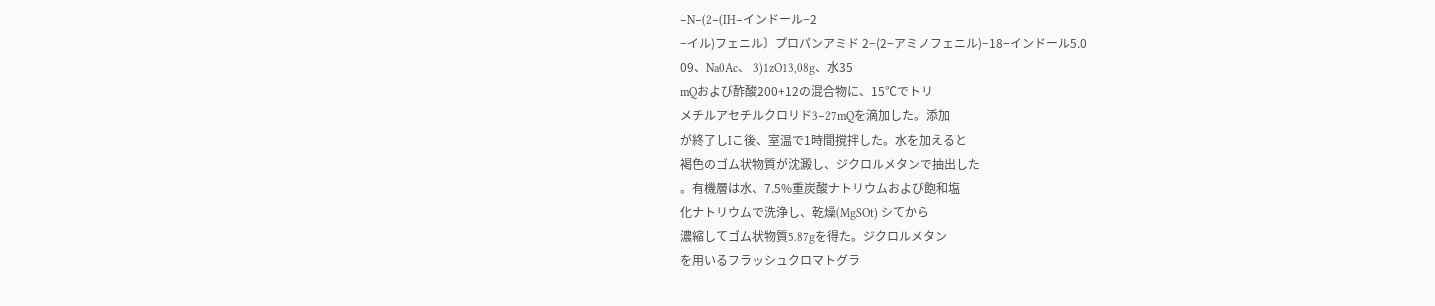−N−(2−(IH−インドール−2
−イル)フェニル〕プロパンアミド 2−(2−アミノフェニル)−18−インドール5.0
09、Na0Ac、 3)1zO13,08g、水35
mQおよび酢酸200+12の混合物に、15℃でトリ
メチルアセチルクロリド3−27mQを滴加した。添加
が終了しIこ後、室温で1時間撹拌した。水を加えると
褐色のゴム状物質が沈澱し、ジクロルメタンで抽出した
。有機層は水、7.5%重炭酸ナトリウムおよび飽和塩
化ナトリウムで洗浄し、乾燥(MgSOt) シてから
濃縮してゴム状物質5.87gを得た。ジクロルメタン
を用いるフラッシュクロマトグラ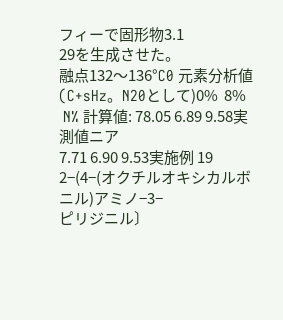フィーで固形物3.1
29を生成させた。
融点132〜136°C0 元素分析値(C+sHz。N20として)0%  8%
 N% 計算値: 78.05 6.89 9.58実測値ニア
7.71 6.90 9.53実施例 19 2−(4−(オクチルオキシカルボニル)アミノ−3−
ピリジニル〕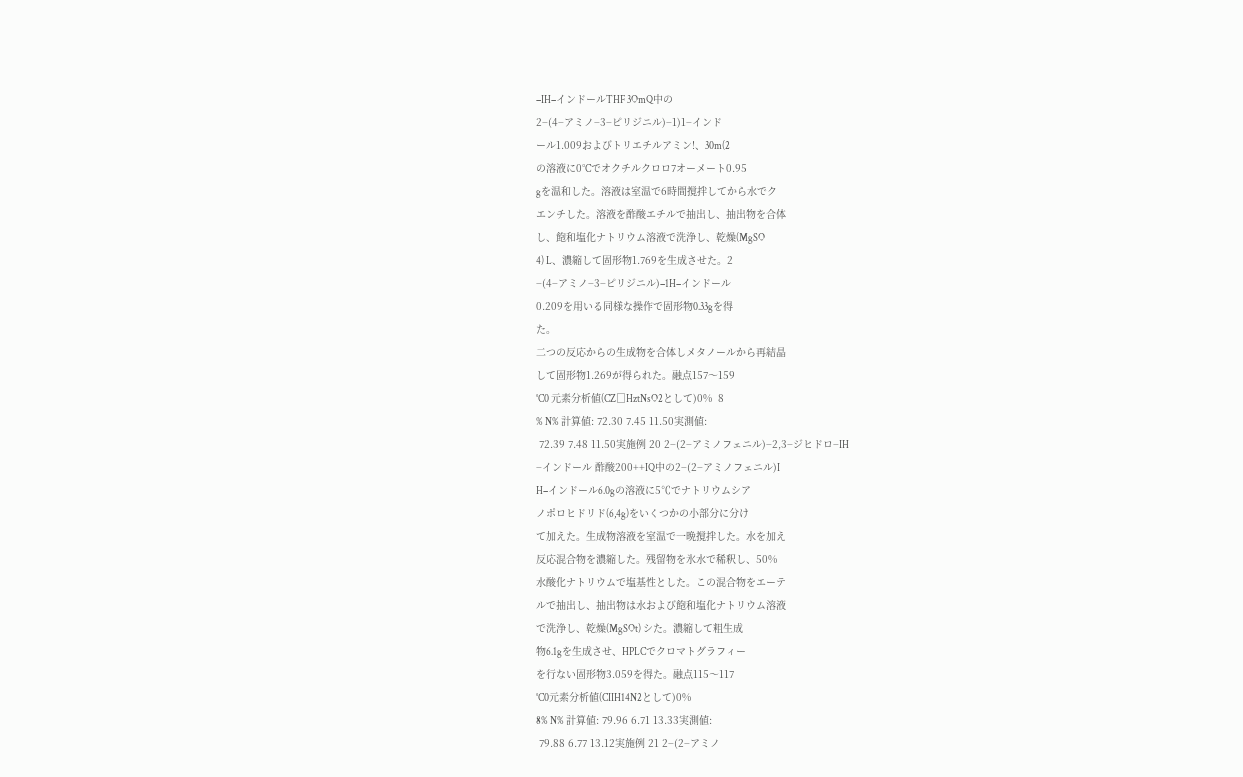−IH−インドールTHF 3OmQ中の
2−(4−アミノ−3−ピリジニル)−1)1−インド
ール1.009およびトリエチルアミン!、30m(2
の溶液に0°Cでオクチルクロロ7オーメート0.95
gを温和した。溶液は室温で6時間撹拌してから水でク
エンチした。溶液を酢酸エチルで抽出し、抽出物を合体
し、飽和塩化ナトリウム溶液で洗浄し、乾燥(MgSO
4) L、濃縮して固形物1.769を生成させた。2
−(4−アミノ−3−ピリジニル)−1H−インドール
0.209を用いる同様な操作で固形物0.33gを得
た。
二つの反応からの生成物を合体しメタノールから再結晶
して固形物1.269が得られた。融点157〜159
°C0 元素分析値(CZ□HztNsO2として)0%  8
% N% 計算値: 72.30 7.45 11.50実測値:
 72.39 7.48 11.50実施例 20 2−(2−アミノフェニル)−2,3−ジヒドロ−IH
−インドール 酢酸200++IQ中の2−(2−アミノフェニル)I
H−インドール6.0gの溶液に5℃でナトリウムシア
ノポロヒドリド(6,4g)をいくつかの小部分に分け
て加えた。生成物溶液を室温で一晩撹拌した。水を加え
反応混合物を濃縮した。残留物を氷水で稀釈し、50%
水酸化ナトリウムで塩基性とした。この混合物をエーテ
ルで抽出し、抽出物は水および飽和塩化ナトリウム溶液
で洗浄し、乾燥(MgSOt) シた。濃縮して粗生成
物6.1gを生成させ、HPLCでクロマトグラフィー
を行ない固形物3.059を得た。融点115〜117
°C0元素分析値(CIIH14N2として)0%
8% N% 計算値: 79.96 6.71 13.33実測値:
 79.88 6.77 13.12実施例 21 2−(2−アミノ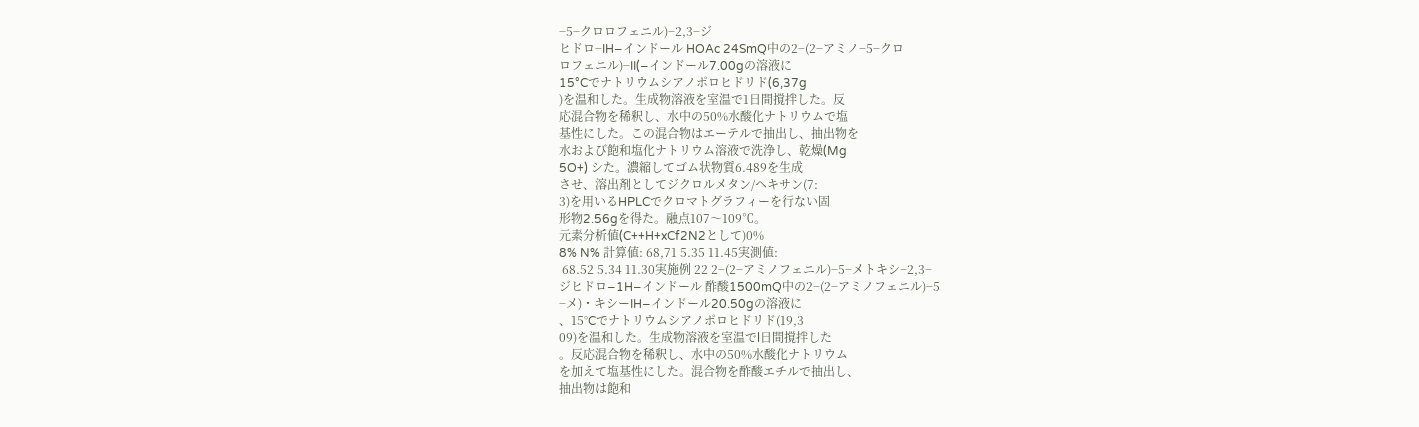−5−クロロフェニル)−2,3−ジ
ヒドロ−IH−インドール HOAc 24SmQ中の2−(2−アミノ−5−クロ
ロフェニル)−II(−インドール7.00gの溶液に
15°Cでナトリウムシアノポロヒドリド(6,37g
)を温和した。生成物溶液を室温で1日間撹拌した。反
応混合物を稀釈し、水中の50%水酸化ナトリウムで塩
基性にした。この混合物はエーテルで抽出し、抽出物を
水および飽和塩化ナトリウム溶液で洗浄し、乾燥(Mg
5O+) シた。濃縮してゴム状物質6.489を生成
させ、溶出剤としてジクロルメタン/ヘキサン(7:
3)を用いるHPLCでクロマトグラフィーを行ない固
形物2.56gを得た。融点107〜109℃。
元素分析値(C++H+xCf2N2として)0%
8% N% 計算値: 68,71 5.35 11.45実測値:
 68.52 5.34 11.30実施例 22 2−(2−アミノフェニル)−5−メトキシ−2,3−
ジヒドロ−1H−インドール 酢酸1500mQ中の2−(2−アミノフェニル)−5
−メ)・キシーIH−インドール20.50gの溶液に
、15°Cでナトリウムシアノポロヒドリド(19,3
09)を温和した。生成物溶液を室温でl日間撹拌した
。反応混合物を稀釈し、水中の50%水酸化ナトリウム
を加えて塩基性にした。混合物を酢酸エチルで抽出し、
抽出物は飽和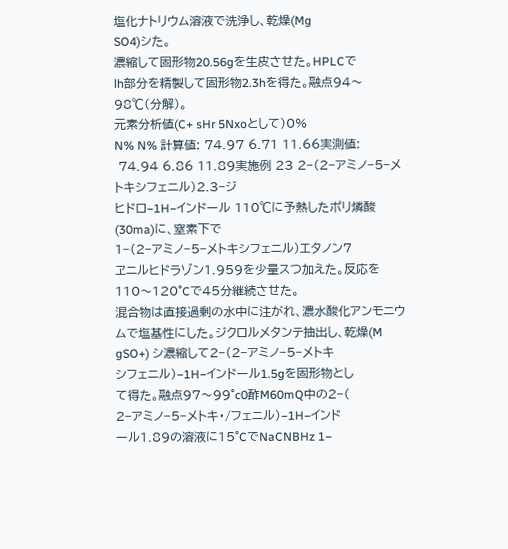塩化ナトリウム溶液で洗浄し、乾燥(Mg
SO4)シた。
濃縮して固形物20.56gを生皮させた。HPLCで
lh部分を精製して固形物2.3hを得た。融点94〜
98℃(分解)。
元素分析値(C+ sHr 5Nxoとして)0%
N% N% 計算値: 74.97 6.71 11.66実測値:
 74.94 6.86 11.89実施例 23 2−(2−アミノ−5−メトキシフェニル)2.3−ジ
ヒドロ−1H−インドール 110℃に予熱したポリ燐酸(30ma)に、窒素下で
1−(2−アミノ−5−メトキシフェニル)エタノン7
ヱニルヒドラゾン1.959を少量スつ加えた。反応を
110〜120°Cで45分継続させた。
混合物は直接過剰の水中に注がれ、濃水酸化アンモニウ
ムで塩基性にした。ジクロルメタンテ抽出し、乾燥(M
gSO+) シ濃縮して2−(2−アミノ−5−メトキ
シフェニル)−1H−インドール1.5gを固形物とし
て得た。融点97〜99°c0酢M60mQ中の2−(
2−アミノ−5−メトキ・/フェニル)−1H−インド
ール1.89の溶液に15°CでNaCNBHz 1−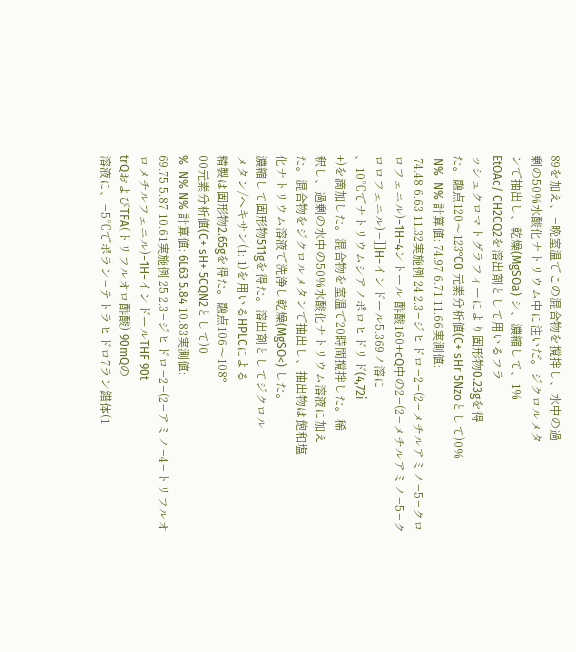89を加え、−晩室温でこの混合物を撹拌し、水中の過
剰の50%水酸化ナトリウム中に注いだ。ジクロルメタ
ンで抽出し、乾燥(MgSOa) シ、濃縮して、1%
EtOAc/ CH2CQ2を溶出剤として用いるフラ
ッシュクロマトグラフィーにより固形物0.23gを得
た。融点120〜123°C0 元素分析値(C+ sHr 5Nzoとして)0%
 N%  N% 計算値: 74.97 6.71 11.66実測値:
 74.48 6.63 11.32実施例 24 2.3−ジヒドロ−2−(2−メチルアミノ−5−クロ
ロフェニル)−1H−4ントール 酢酸160+cQ中の2−(2−メチルアミノ−5−ク
ロロフェニル)−]]H−インドール5.369ノ溶に
、10℃でナトリウムシアノポロヒドリド(4,72i
+)を滴加した。混合物を室温で20時間撹拌した。稀
釈し、過剰の水中の50%水酸化ナトリウム溶液に加え
た。混合物をジクロルメタンで抽出し、抽出物は飽和塩
化ナトリウム溶液で洗浄し乾燥(MgSO<) した。
濃縮して固形物511gを得た。溶出剤としてジクロル
メタン/ヘキサン(1: 1)を用いるHPLCによる
精製は固形物2.65gを得た。融点106〜108°
00元素分析値(C+ sH+ 5CQN2として)0
%  N% N% 計算値: 6L63 5.84 10.83実測値:
69.75 5.87 10.61実施例 25 2.3−ジヒドロ−2−(2−アミノ−4−トリフルオ
ロメチルフェニル)−1H−インドールTHF 90t
trQおよびTFA(トリフルオロ酢酸) 90mQの
溶液に、−5℃でポラン−テトラヒドロ7ラン錯体(1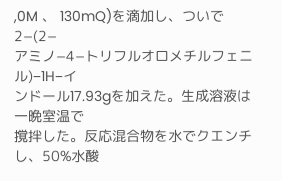,0M 、 130mQ)を滴加し、ついで2−(2−
アミノ−4−トリフルオロメチルフェニル)−1H−イ
ンドール17.93gを加えた。生成溶液は一晩室温で
撹拌した。反応混合物を水でクエンチし、50%水酸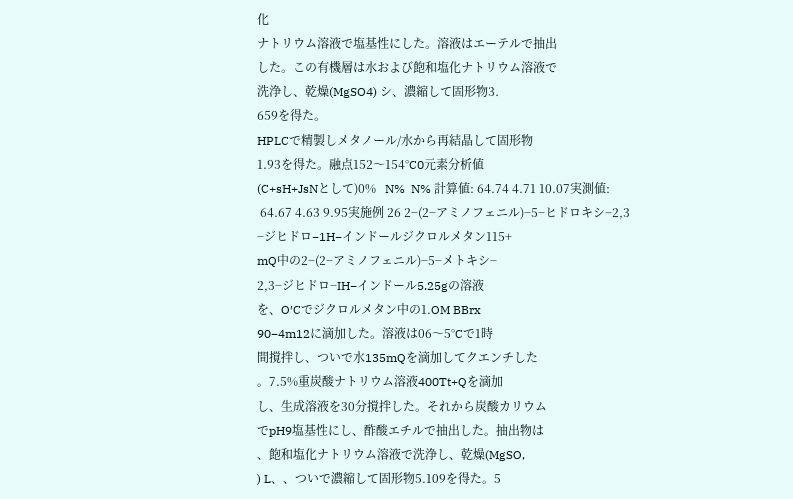化
ナトリウム溶液で塩基性にした。溶液はエーテルで抽出
した。この有機層は水および飽和塩化ナトリウム溶液で
洗浄し、乾燥(MgSO4) シ、濃縮して固形物3.
659を得た。
HPLCで精製しメタノール/水から再結晶して固形物
1.93を得た。融点152〜154°C0元素分析値
(C+sH+JsNとして)0%   N%  N% 計算値: 64.74 4.71 10.07実測値:
 64.67 4.63 9.95実施例 26 2−(2−アミノフェニル)−5−ヒドロキシ−2,3
−ジヒドロ−1H−インドールジクロルメタン115+
mQ中の2−(2−アミノフェニル)−5−メトキシ−
2,3−ジヒドロ−IH−インドール5.25gの溶液
を、O′Cでジクロルメタン中の1.OM BBrx
90−4m12に滴加した。溶液は06〜5°Cで1時
間撹拌し、ついで水135mQを滴加してクエンチした
。7.5%重炭酸ナトリウム溶液400Tt+Qを滴加
し、生成溶液を30分撹拌した。それから炭酸カリウム
でpH9塩基性にし、酢酸エチルで抽出した。抽出物は
、飽和塩化ナトリウム溶液で洗浄し、乾燥(MgSO,
) L、、ついで濃縮して固形物5.109を得た。5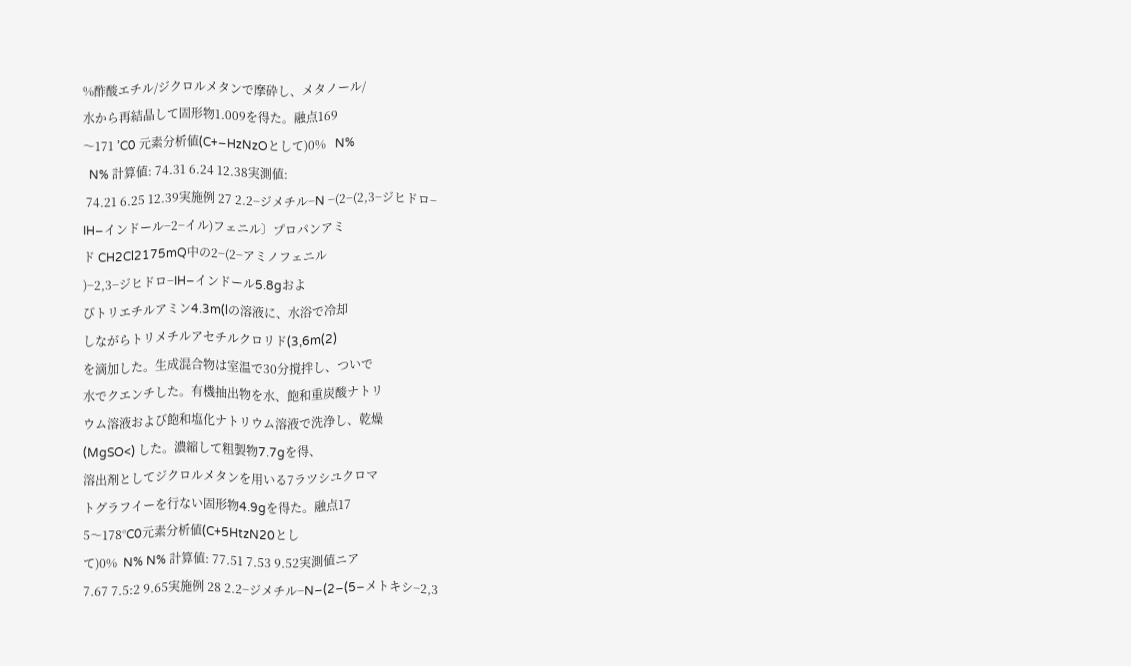%酢酸エチル/ジクロルメタンで摩砕し、メタノール/
水から再結晶して固形物1.009を得た。融点169
〜171 ’C0 元素分析値(C+−HzNzOとして)0%   N%
  N% 計算値: 74.31 6.24 12.38実測値:
 74.21 6.25 12.39実施例 27 2.2−ジメチル−N −(2−(2,3−ジヒドロ−
IH−インドール−2−イル)フェニル〕プロパンアミ
ド CH2Cl2175mQ中の2−(2−アミノフェニル
)−2,3−ジヒドロ−IH−インドール5.8gおよ
びトリエチルアミン4.3m(lの溶液に、水浴で冷却
しながらトリメチルアセチルクロリド(3,6m(2)
を滴加した。生成混合物は室温で30分撹拌し、ついで
水でクエンチした。有機抽出物を水、飽和重炭酸ナトリ
ウム溶液および飽和塩化ナトリウム溶液で洗浄し、乾燥
(MgSO<) した。濃縮して粗製物7.7gを得、
溶出剤としてジクロルメタンを用いる7ラツシユクロマ
トグラフイーを行ない固形物4.9gを得た。融点17
5〜178°C0元素分析値(C+5HtzN20とし
て)0%  N% N% 計算値: 77.51 7.53 9.52実測値ニア
7.67 7.5:2 9.65実施例 28 2.2−ジメチル−N−(2−(5−メトキシ−2,3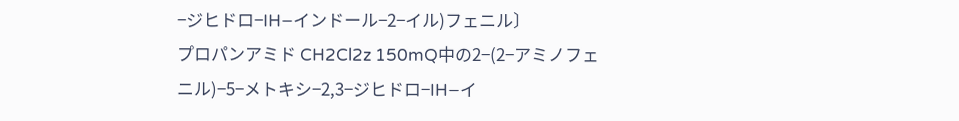−ジヒドロ−IH−インドール−2−イル)フェニル〕
プロパンアミド CH2Cl2z 150mQ中の2−(2−アミノフェ
ニル)−5−メトキシ−2,3−ジヒドロ−IH−イ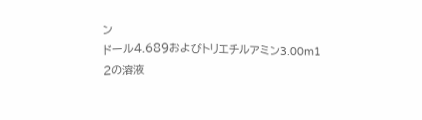ン
ドール4.689およびトリエチルアミン3.00m1
2の溶液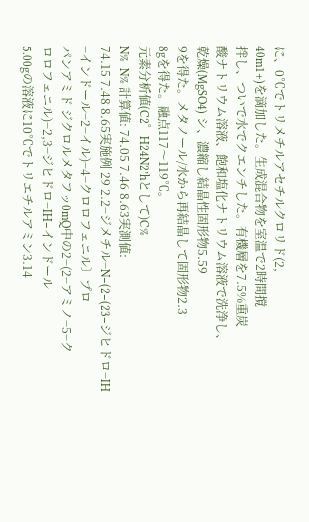に、0℃でトリメチルアセチルクロリド(2,
40m1+)を滴加した。生成混合物を室温で2時間撹
拌し、ついで水でクエンチした。有機層を7.5%重炭
酸ナトリウム溶液、飽和塩化ナトリウム溶液で洗浄し、
乾燥(MgSO4) シ、濃縮し結晶性固形物5.59
9を得た。メタノール/水から再結晶して固形物2.3
8gを得た。融点117〜119℃。
元素分析値(C2゜H24N2’hとして)C%
N%  N% 計算値: 74.05 7.46 8.63実測値:
74.15 7.48 8.65実施例 29 2.2−ジメチル−N−(2−(23−ジヒドロ−IH
−インドール−2−イル)−4−クロロフェニル〕プロ
パンアミド ジクロルメタフッ0mQ中の2−(2−アミノ−5−ク
ロロフェニル)−2,3−ジヒドロ−IH−インドール
5.00gの溶液に10℃でトリエチルアミン3.14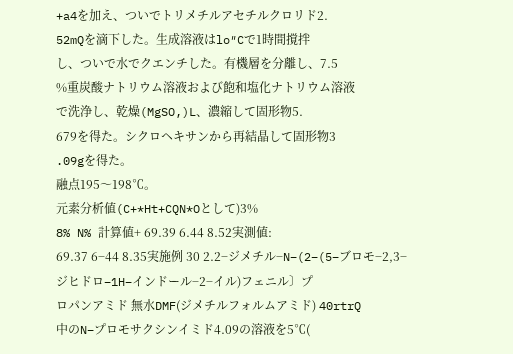+a4を加え、ついでトリメチルアセチルクロリド2.
52mQを滴下した。生成溶液はlo″Cで1時間撹拌
し、ついで水でクエンチした。有機層を分離し、7.5
%重炭酸ナトリウム溶液および飽和塩化ナトリウム溶液
で洗浄し、乾燥(MgSO,)L、濃縮して固形物5.
679を得た。シクロヘキサンから再結晶して固形物3
.09gを得た。
融点195〜198℃。
元素分析値(C+*Ht+CQN*Oとして)3%
8% N% 計算値+ 69.39 6.44 8.52実測値:
69.37 6−44 8.35実施例 30 2.2−ジメチル−N−(2−(5−ブロモ−2,3−
ジヒドロ−1H−インドール−2−イル)フェニル〕プ
ロパンアミド 無水DMF(ジメチルフォルムアミド) 40rtrQ
中のN−プロモサクシンイミド4.09の溶液を5℃(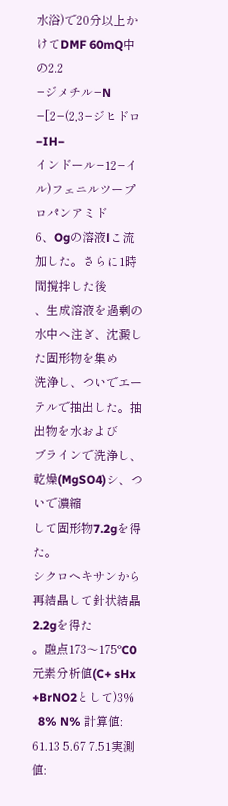水浴)で20分以上かけてDMF 60mQ中の2.2
−ジメチル−N −[2−(2,3−ジヒドロ−IH−
インドール−12−イル)フェニルツープロパンアミド
6、Ogの溶液lこ流加した。さらに1時間撹拌した後
、生成溶液を過剰の水中へ注ぎ、沈澱した固形物を集め
洗浄し、ついでエーテルで抽出した。抽出物を水および
ブラインで洗浄し、乾燥(MgSO4)シ、ついで濃縮
して固形物7.2gを得た。
シクロヘキサンから再結晶して針状結晶2.2gを得た
。融点173〜175°C0 元素分析値(C+ sHx +BrNO2として)3%
  8% N% 計算値: 61.13 5.67 7.51実測値: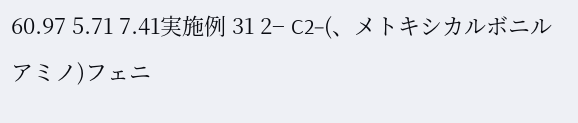60.97 5.71 7.41実施例 31 2− C2−(、メトキシカルボニルアミノ)フェニ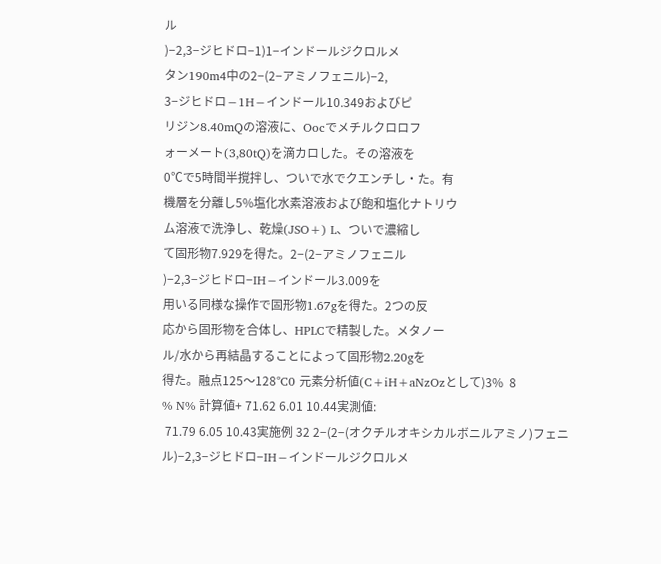ル
)−2,3−ジヒドロ−1)1−インドールジクロルメ
タン190m4中の2−(2−アミノフェニル)−2,
3−ジヒドロ−1H−インドール10.349およびピ
リジン8.40mQの溶液に、Oocでメチルクロロフ
ォーメート(3,80tQ)を滴カロした。その溶液を
0℃で5時間半撹拌し、ついで水でクエンチし・た。有
機層を分離し5%塩化水素溶液および飽和塩化ナトリウ
ム溶液で洗浄し、乾燥(JSO+) L、ついで濃縮し
て固形物7.929を得た。2−(2−アミノフェニル
)−2,3−ジヒドロ−IH−インドール3.009を
用いる同様な操作で固形物1.67gを得た。2つの反
応から固形物を合体し、HPLCで精製した。メタノー
ル/水から再結晶することによって固形物2.20gを
得た。融点125〜128°C0 元素分析値(C+iH+aNzOzとして)3%  8
% N% 計算値+ 71.62 6.01 10.44実測値:
 71.79 6.05 10.43実施例 32 2−(2−(オクチルオキシカルボニルアミノ)フェニ
ル)−2,3−ジヒドロ−IH−インドールジクロルメ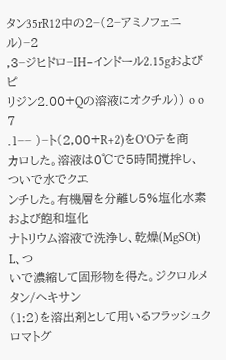タン35rR12中の2−(2−アミノフェニル)−2
,3−ジヒドロ−IH−インドール2.15gおよびピ
リジン2.00+Qの溶液にオクチル)) o o 7
.1−− )−ト(2,00+R+2)をO’Oテを商
カロした。溶液は0℃で5時間撹拌し、ついで水でクエ
ンチした。有機層を分離し5%塩化水素および飽和塩化
ナトリウム溶液で洗浄し、乾燥(MgSOt) L、つ
いで濃縮して固形物を得た。ジクロルメタン/ヘキサン
(1:2)を溶出剤として用いるフラッシュクロマトグ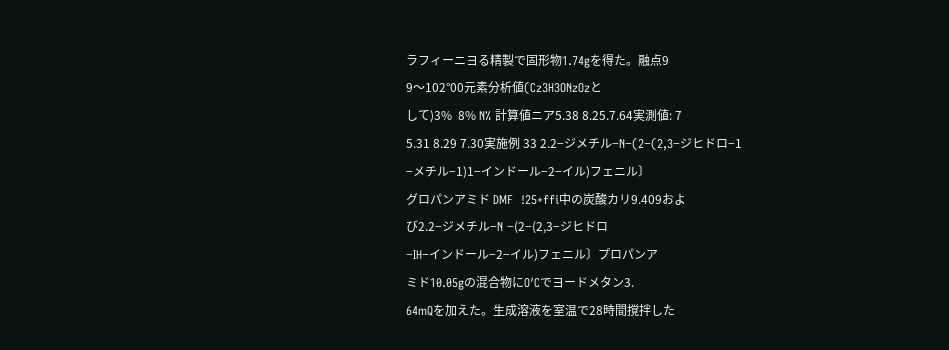ラフィーニヨる精製で固形物1.74gを得た。融点9
9〜102°00元素分析値(Cz3H3ONzOzと
して)3%  8% N% 計算値ニア5.38 8.25.7.64実測値: 7
5.31 8.29 7.30実施例 33 2.2−ジメチル−N−(2−(2,3−ジヒドロ−1
−メチル−1)1−インドール−2−イル)フェニル〕
グロパンアミド DMF  !25+ffi中の炭酸カリ9.409およ
び2.2−ジメチル−N −(2−(2,3−ジヒドロ
−IH−インドール−2−イル)フェニル〕プロパンア
ミド10.05gの混合物にO′Cでヨードメタン3.
64mQを加えた。生成溶液を室温で28時間撹拌した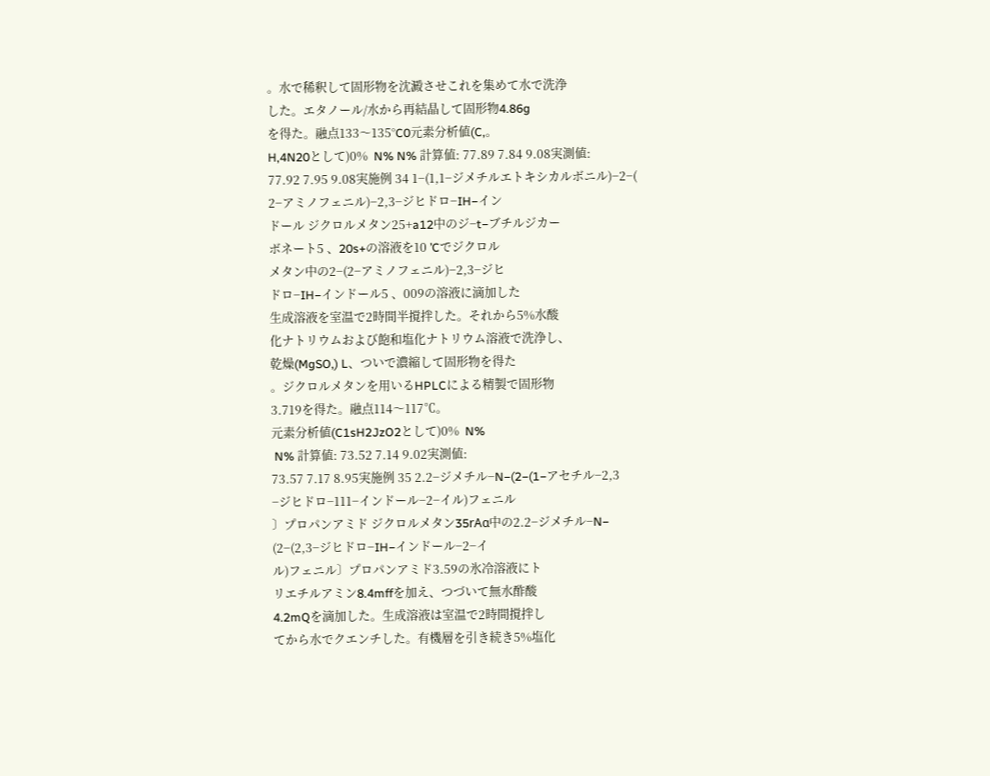。水で稀釈して固形物を沈澱させこれを集めて水で洗浄
した。エタノール/水から再結晶して固形物4.86g
を得た。融点133〜135°C0元素分析値(C,。
H,4N20として)0%  N% N% 計算値: 77.89 7.84 9.08実測値:
77.92 7.95 9.08実施例 34 1−(1,1−ジメチルエトキシカルボニル)−2−(
2−アミノフェニル)−2,3−ジヒドロ−IH−イン
ドール ジクロルメタン25+a12中のジ−t−ブチルジカー
ボネート5 、20s+の溶液を10 ’Cでジクロル
メタン中の2−(2−アミノフェニル)−2,3−ジヒ
ドロ−IH−インドール5 、009の溶液に滴加した
生成溶液を室温で2時間半撹拌した。それから5%水酸
化ナトリウムおよび飽和塩化ナトリウム溶液で洗浄し、
乾燥(MgSO,) L、ついで濃縮して固形物を得た
。ジクロルメタンを用いるHPLCによる精製で固形物
3.719を得た。融点114〜117℃。
元素分析値(C1sH2JzO2として)0%  N%
 N% 計算値: 73.52 7.14 9.02実測値:
73.57 7.17 8.95実施例 35 2.2−ジメチル−N−(2−(1−アセチル−2,3
−ジヒドロ−111−インドール−2−イル)フェニル
〕プロパンアミド ジクロルメタン35rAα中の2.2−ジメチル−N−
(2−(2,3−ジヒドロ−IH−インドール−2−イ
ル)フェニル〕プロパンアミド3.59の氷冷溶液にト
リエチルアミン8.4mffを加え、つづいて無水酢酸
4.2mQを滴加した。生成溶液は室温で2時間撹拌し
てから水でクエンチした。有機層を引き続き5%塩化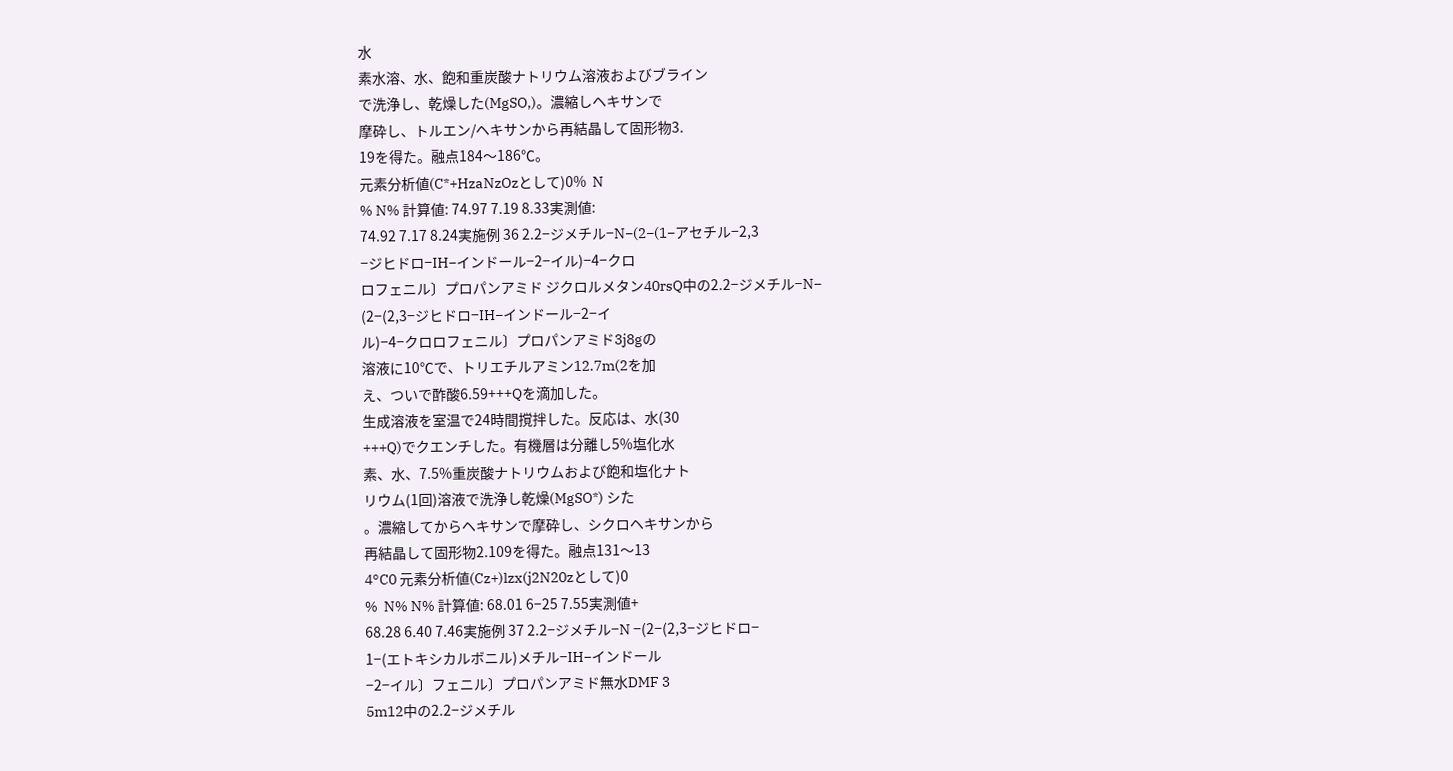水
素水溶、水、飽和重炭酸ナトリウム溶液およびブライン
で洗浄し、乾燥した(MgSO,)。濃縮しヘキサンで
摩砕し、トルエン/ヘキサンから再結晶して固形物3.
19を得た。融点184〜186℃。
元素分析値(C*+HzaNzOzとして)0%  N
% N% 計算値: 74.97 7.19 8.33実測値:
74.92 7.17 8.24実施例 36 2.2−ジメチル−N−(2−(1−アセチル−2,3
−ジヒドロ−IH−インドール−2−イル)−4−クロ
ロフェニル〕プロパンアミド ジクロルメタン40rsQ中の2.2−ジメチル−N−
(2−(2,3−ジヒドロ−IH−インドール−2−イ
ル)−4−クロロフェニル〕プロパンアミド3j8gの
溶液に10℃で、トリエチルアミン12.7m(2を加
え、ついで酢酸6.59+++Qを滴加した。
生成溶液を室温で24時間撹拌した。反応は、水(30
+++Q)でクエンチした。有機層は分離し5%塩化水
素、水、7.5%重炭酸ナトリウムおよび飽和塩化ナト
リウム(1回)溶液で洗浄し乾燥(MgSO*) シた
。濃縮してからヘキサンで摩砕し、シクロヘキサンから
再結晶して固形物2.109を得た。融点131〜13
4°C0 元素分析値(Cz+)lzx(j2N20zとして)0
%  N% N% 計算値: 68.01 6−25 7.55実測値+
68.28 6.40 7.46実施例 37 2.2−ジメチル−N −(2−(2,3−ジヒドロ−
1−(エトキシカルボニル)メチル−IH−インドール
−2−イル〕フェニル〕プロパンアミド無水DMF 3
5m12中の2.2−ジメチル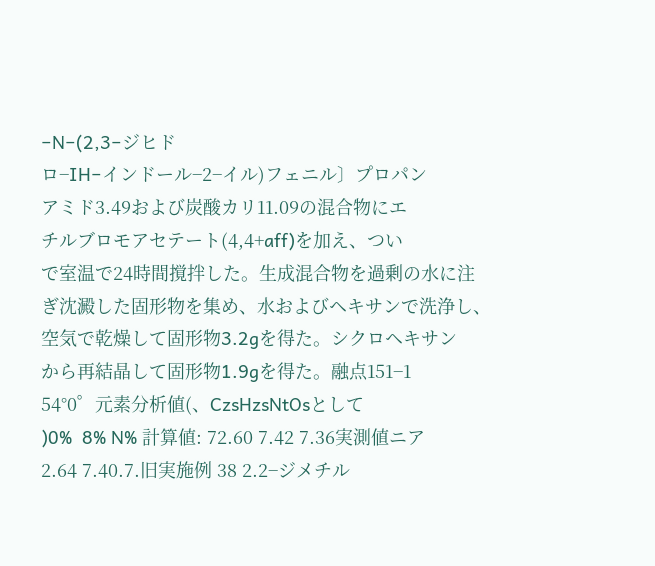−N−(2,3−ジヒド
ロ−IH−インドール−2−イル)フェニル〕プロパン
アミド3.49および炭酸カリ11.09の混合物にエ
チルブロモアセテート(4,4+aff)を加え、つい
で室温で24時間撹拌した。生成混合物を過剰の水に注
ぎ沈澱した固形物を集め、水およびヘキサンで洗浄し、
空気で乾燥して固形物3.2gを得た。シクロヘキサン
から再結晶して固形物1.9gを得た。融点151−1
54°0゜元素分析値(、CzsHzsNtOsとして
)0%  8% N% 計算値: 72.60 7.42 7.36実測値ニア
2.64 7.40.7.旧実施例 38 2.2−ジメチル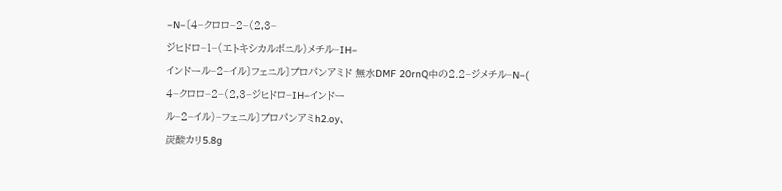−N−〔4−クロロ−2−(2,3−
ジヒドロ−1−(エトキシカルボニル)メチル−IH−
インドール−2−イル〕フェニル〕プロパンアミド 無水DMF 20rnQ中の2.2−ジメチル−N−(
4−クロロ−2−(2,3−ジヒドロ−IH−インドー
ル−2−イル)−フェニル〕プロパンアミh2.oy、
炭酸カリ5.8g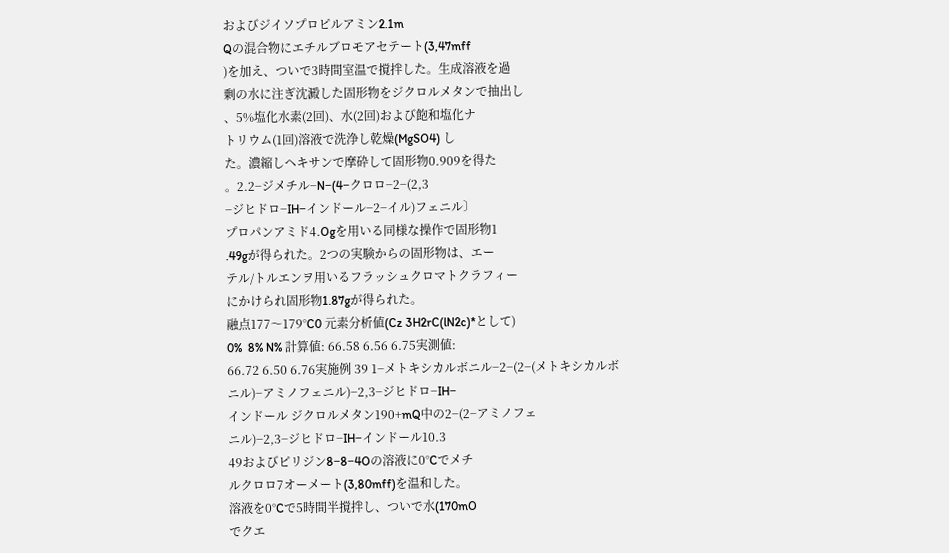およびジイソプロピルアミン2.1m
Qの混合物にエチルブロモアセテート(3,47mff
)を加え、ついで3時間室温で撹拌した。生成溶液を過
剰の水に注ぎ沈澱した固形物をジクロルメタンで抽出し
、5%塩化水素(2回)、水(2回)および飽和塩化ナ
トリウム(1回)溶液で洗浄し乾燥(MgSO4) し
た。濃縮しヘキサンで摩砕して固形物0.909を得た
。2.2−ジメチル−N−(4−クロロ−2−(2,3
−ジヒドロ−IH−インドール−2−イル)フェニル〕
プロパンアミド4.Ogを用いる同様な操作で固形物1
.49gが得られた。2つの実験からの固形物は、エー
テル/トルエンヲ用いるフラッシュクロマトクラフィー
にかけられ固形物1.87gが得られた。
融点177〜179°C0 元素分析値(Cz 3H2rC(lN2c)*として)
0%  8% N% 計算値: 66.58 6.56 6.75実測値:
66.72 6.50 6.76実施例 39 1−メトキシカルボニル−2−(2−(メトキシカルボ
ニル)−アミノフェニル)−2,3−ジヒドロ−IH−
インドール ジクロルメタン190+mQ中の2−(2−アミノフェ
ニル)−2,3−ジヒドロ−IH−インドール10.3
49およびピリジン8−8−4Oの溶液に0°Cでメチ
ルクロロ7オーメート(3,80mff)を温和した。
溶液を0°Cで5時間半撹拌し、ついで水(170mO
でクエ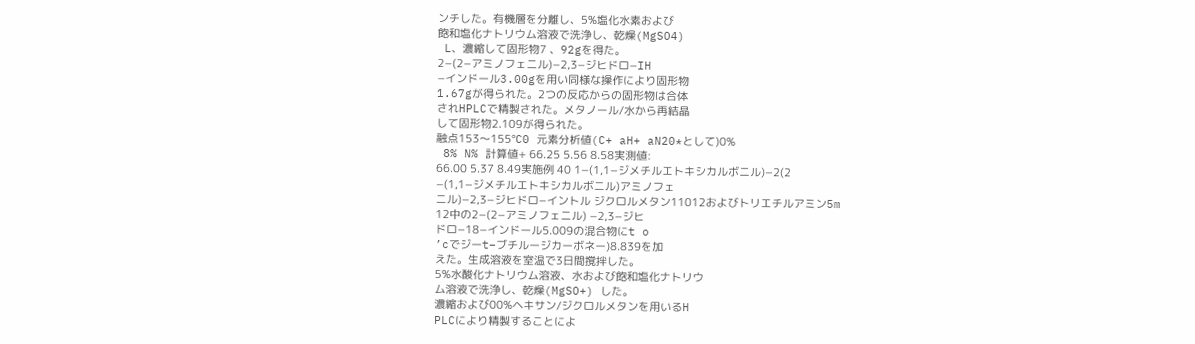ンチした。有機層を分離し、5%塩化水素および
飽和塩化ナトリウム溶液で洗浄し、乾燥(MgSO4)
 L、濃縮して固形物7 、92gを得た。
2−(2−アミノフェニル)−2,3−ジヒドロ−IH
−インドール3.00gを用い同様な操作により固形物
1.67gが得られた。2つの反応からの固形物は合体
されHPLCで精製された。メタノール/水から再結晶
して固形物2.109が得られた。
融点153〜155°C0 元素分析値(C+ aH+ aN20*として)0%
 8% N% 計算値+ 66.25 5.56 8.58実測値:
66.00 5.37 8.49実施例 40 1−(1,1−ジメチルエトキシカルボニル)−2(2
−(1,1−ジメチルエトキシカルボニル)アミノフェ
ニル)−2,3−ジヒドロ−イントル ジクロルメタン11012およびトリエチルアミン5m
12中の2−(2−アミノフェニル) −2,3−ジヒ
ドロ−18−インドール5.009の混合物にt o
’cでジーt−ブチルージカーボネー)8.839を加
えた。生成溶液を室温で3日間撹拌した。
5%水酸化ナトリウム溶液、水および飽和塩化ナトリウ
ム溶液で洗浄し、乾燥(MgSO+) した。
濃縮および00%ヘキサン/ジクロルメタンを用いるH
PLCにより精製することによ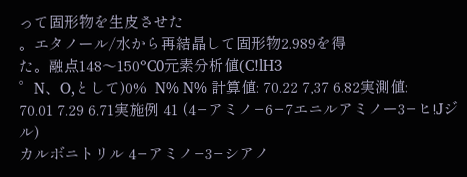って固形物を生皮させた
。エタノール/水から再結晶して固形物2.989を得
た。融点148〜150°C0元素分析値(C!lH3
゜N、O,として)0%  N% N% 計算値: 70.22 7,37 6.82実測値:
70.01 7.29 6.71実施例 41 (4−アミノ−6−7エニルアミノー3−ヒ!Jジル)
カルボニトリル 4−アミノ−3−シアノ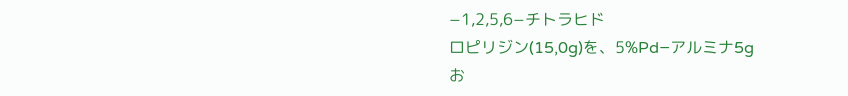−1,2,5,6−チトラヒド
ロピリジン(15,0g)を、5%Pd−アルミナ5g
お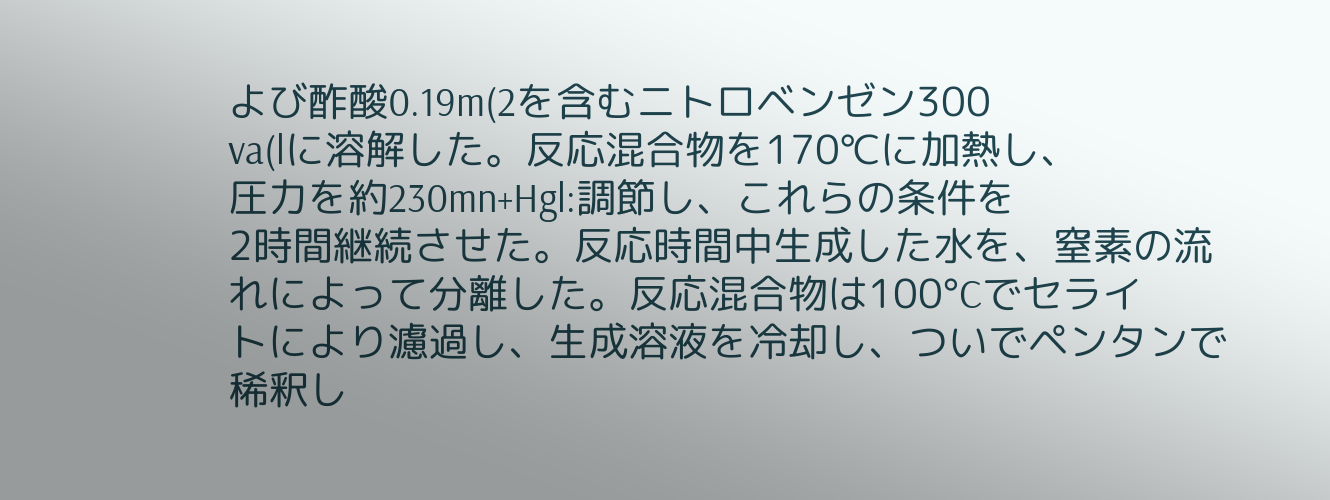よび酢酸0.19m(2を含むニトロベンゼン300
va(lに溶解した。反応混合物を170℃に加熱し、
圧力を約230mn+Hgl:調節し、これらの条件を
2時間継続させた。反応時間中生成した水を、窒素の流
れによって分離した。反応混合物は100°Cでセライ
トにより濾過し、生成溶液を冷却し、ついでペンタンで
稀釈し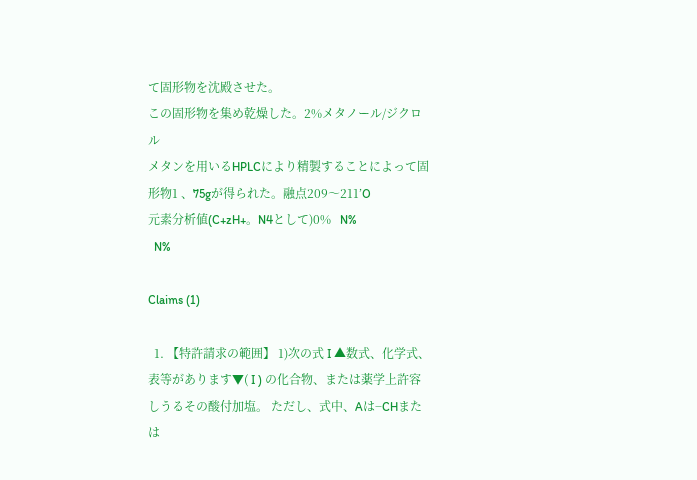て固形物を沈殿させた。
この固形物を集め乾燥した。2%メタノール/ジクロル
メタンを用いるHPLCにより精製することによって固
形物1 、75gが得られた。融点209〜211’O
元素分析値(C+zH+。N4として)0%   N%
  N%

Claims (1)

  1. 【特許請求の範囲】 1)次の式 I ▲数式、化学式、表等があります▼( I ) の化合物、または薬学上許容しうるその酸付加塩。 ただし、式中、Aは−CHまたは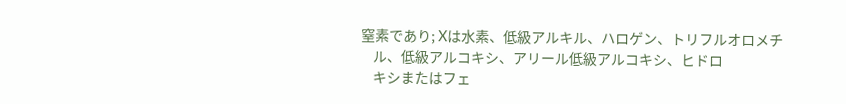窒素であり; Xは水素、低級アルキル、ハロゲン、トリフルオロメチ
    ル、低級アルコキシ、アリール低級アルコキシ、ヒドロ
    キシまたはフェ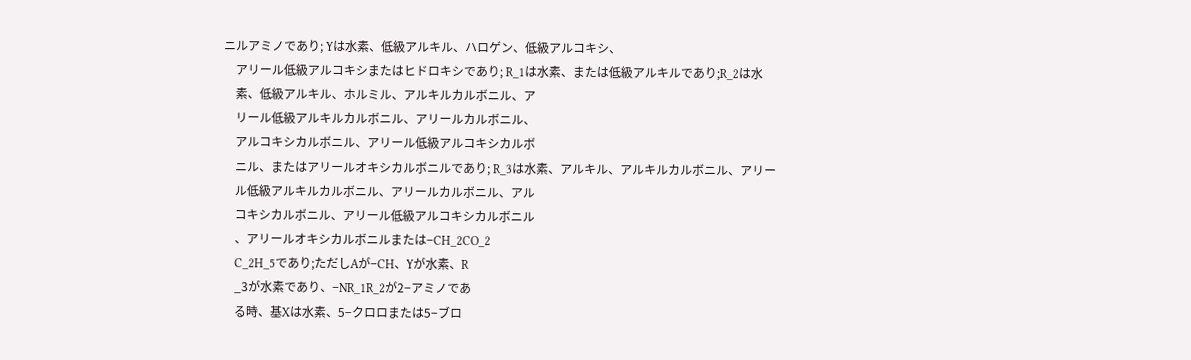ニルアミノであり; Yは水素、低級アルキル、ハロゲン、低級アルコキシ、
    アリール低級アルコキシまたはヒドロキシであり; R_1は水素、または低級アルキルであり;R_2は水
    素、低級アルキル、ホルミル、アルキルカルボニル、ア
    リール低級アルキルカルボニル、アリールカルボニル、
    アルコキシカルボニル、アリール低級アルコキシカルボ
    ニル、またはアリールオキシカルボニルであり; R_3は水素、アルキル、アルキルカルボニル、アリー
    ル低級アルキルカルボニル、アリールカルボニル、アル
    コキシカルボニル、アリール低級アルコキシカルボニル
    、アリールオキシカルボニルまたは−CH_2CO_2
    C_2H_5であり;ただしAが−CH、Yが水素、R
    _3が水素であり、−NR_1R_2が2−アミノであ
    る時、基Xは水素、5−クロロまたは5−ブロ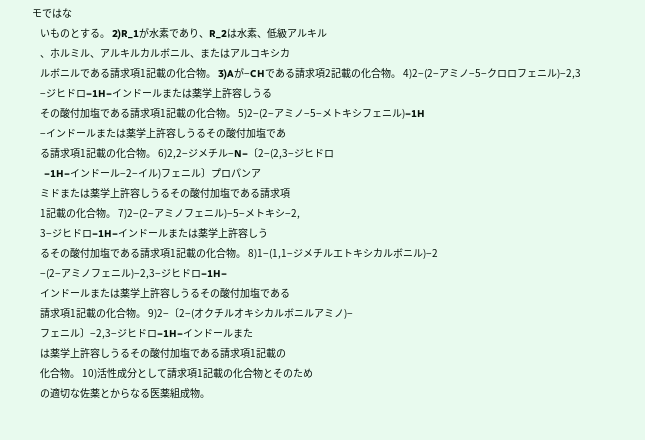モではな
    いものとする。 2)R_1が水素であり、R_2は水素、低級アルキル
    、ホルミル、アルキルカルボニル、またはアルコキシカ
    ルボニルである請求項1記載の化合物。 3)Aが−CHである請求項2記載の化合物。 4)2−(2−アミノ−5−クロロフェニル)−2,3
    −ジヒドロ−1H−インドールまたは薬学上許容しうる
    その酸付加塩である請求項1記載の化合物。 5)2−(2−アミノ−5−メトキシフェニル)−1H
    −インドールまたは薬学上許容しうるその酸付加塩であ
    る請求項1記載の化合物。 6)2,2−ジメチル−N−〔2−(2,3−ジヒドロ
    −1H−インドール−2−イル)フェニル〕プロパンア
    ミドまたは薬学上許容しうるその酸付加塩である請求項
    1記載の化合物。 7)2−(2−アミノフェニル)−5−メトキシ−2,
    3−ジヒドロ−1H−インドールまたは薬学上許容しう
    るその酸付加塩である請求項1記載の化合物。 8)1−(1,1−ジメチルエトキシカルボニル)−2
    −(2−アミノフェニル)−2,3−ジヒドロ−1H−
    インドールまたは薬学上許容しうるその酸付加塩である
    請求項1記載の化合物。 9)2−〔2−(オクチルオキシカルボニルアミノ)−
    フェニル〕−2,3−ジヒドロ−1H−インドールまた
    は薬学上許容しうるその酸付加塩である請求項1記載の
    化合物。 10)活性成分として請求項1記載の化合物とそのため
    の適切な佐薬とからなる医薬組成物。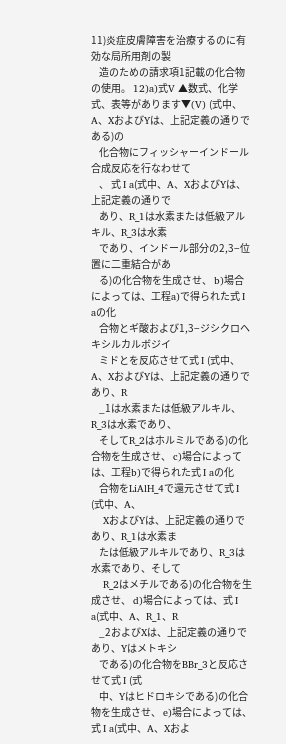11)炎症皮膚障害を治療するのに有効な局所用剤の製
    造のための請求項1記載の化合物の使用。 12)a)式V ▲数式、化学式、表等があります▼(V) (式中、A、XおよびYは、上記定義の通りである)の
    化合物にフィッシャーインドール合成反応を行なわせて
    、 式 I a(式中、A、XおよびYは、上記定義の通りで
    あり、R_1は水素または低級アルキル、R_3は水素
    であり、インドール部分の2,3−位置に二重結合があ
    る)の化合物を生成させ、 b)場合によっては、工程a)で得られた式 I aの化
    合物とギ酸および1,3−ジシクロヘキシルカルボジイ
    ミドとを反応させて式 I (式中、A、XおよびYは、上記定義の通りであり、R
    _1は水素または低級アルキル、R_3は水素であり、
    そしてR_2はホルミルである)の化合物を生成させ、 c)場合によっては、工程b)で得られた式 I aの化
    合物をLiAlH_4で還元させて式 I (式中、A、
    XおよびYは、上記定義の通りであり、R_1は水素ま
    たは低級アルキルであり、R_3は水素であり、そして
    R_2はメチルである)の化合物を生成させ、 d)場合によっては、式 I a(式中、A、R_1、R
    _2およびXは、上記定義の通りであり、Yはメトキシ
    である)の化合物をBBr_3と反応させて式 I (式
    中、Yはヒドロキシである)の化合物を生成させ、 e)場合によっては、式 I a(式中、A、Xおよ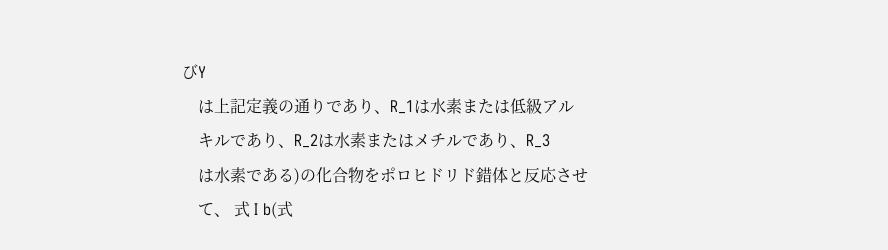びY
    は上記定義の通りであり、R_1は水素または低級アル
    キルであり、R_2は水素またはメチルであり、R_3
    は水素である)の化合物をポロヒドリド錯体と反応させ
    て、 式 I b(式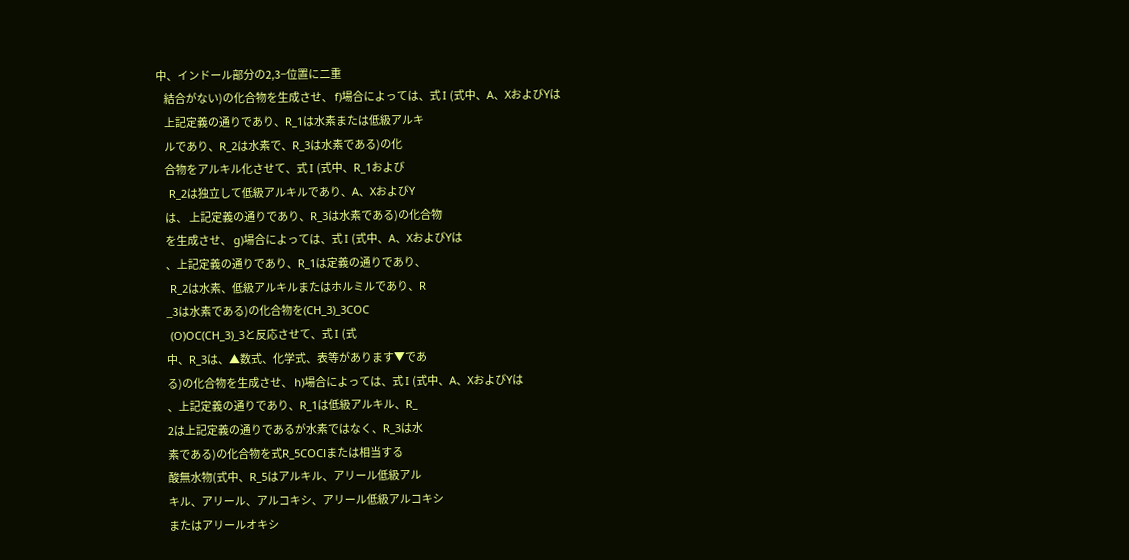中、インドール部分の2,3−位置に二重
    結合がない)の化合物を生成させ、 f)場合によっては、式 I (式中、A、XおよびYは
    上記定義の通りであり、R_1は水素または低級アルキ
    ルであり、R_2は水素で、R_3は水素である)の化
    合物をアルキル化させて、式 I (式中、R_1および
    R_2は独立して低級アルキルであり、A、XおよびY
    は、 上記定義の通りであり、R_3は水素である)の化合物
    を生成させ、 g)場合によっては、式 I (式中、A、XおよびYは
    、上記定義の通りであり、R_1は定義の通りであり、
    R_2は水素、低級アルキルまたはホルミルであり、R
    _3は水素である)の化合物を(CH_3)_3COC
    (O)OC(CH_3)_3と反応させて、式 I (式
    中、R_3は、▲数式、化学式、表等があります▼であ
    る)の化合物を生成させ、 h)場合によっては、式 I (式中、A、XおよびYは
    、上記定義の通りであり、R_1は低級アルキル、R_
    2は上記定義の通りであるが水素ではなく、R_3は水
    素である)の化合物を式R_5COClまたは相当する
    酸無水物(式中、R_5はアルキル、アリール低級アル
    キル、アリール、アルコキシ、アリール低級アルコキシ
    またはアリールオキシ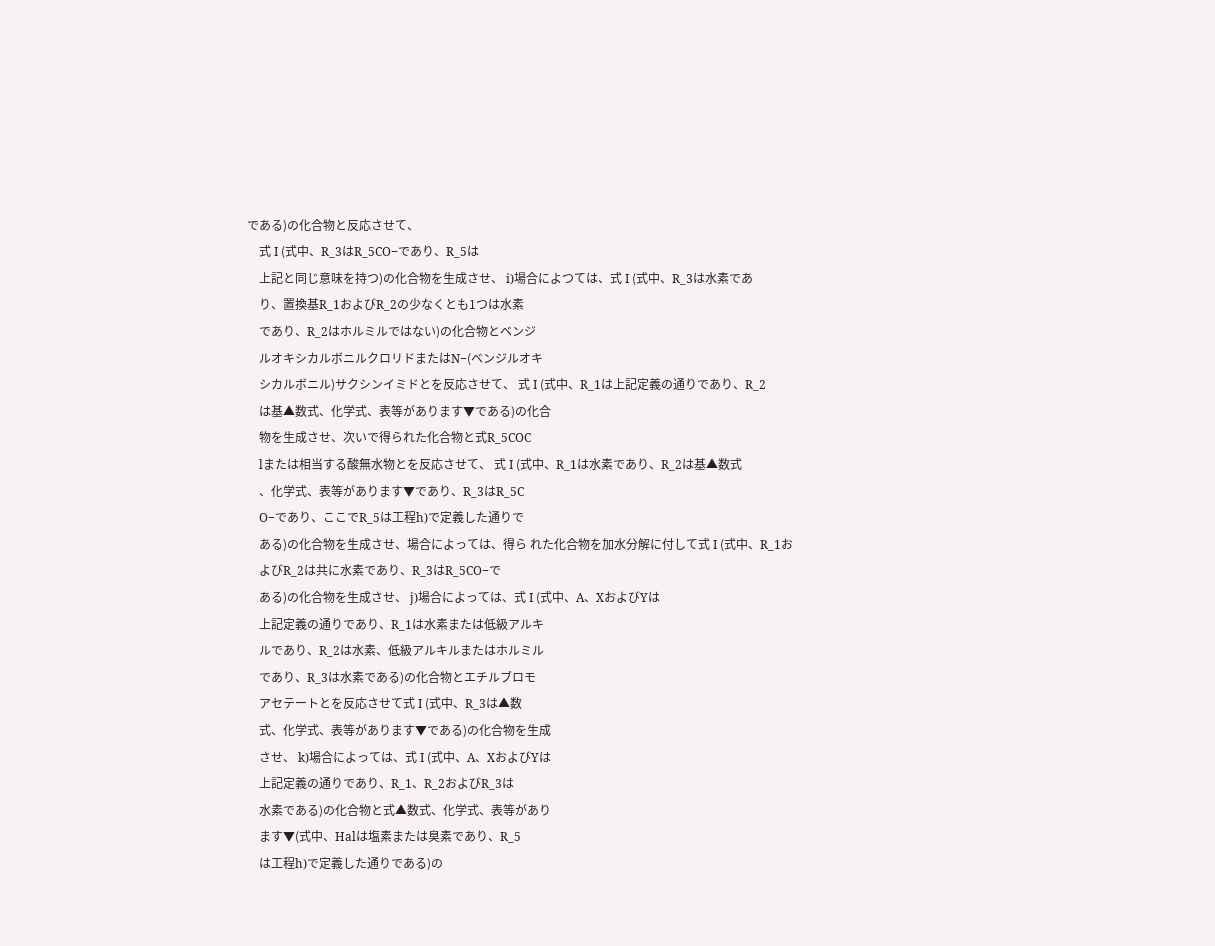である)の化合物と反応させて、
    式 I (式中、R_3はR_5CO−であり、R_5は
    上記と同じ意味を持つ)の化合物を生成させ、 i)場合によつては、式 I (式中、R_3は水素であ
    り、置換基R_1およびR_2の少なくとも1つは水素
    であり、R_2はホルミルではない)の化合物とベンジ
    ルオキシカルボニルクロリドまたはN−(ベンジルオキ
    シカルボニル)サクシンイミドとを反応させて、 式 I (式中、R_1は上記定義の通りであり、R_2
    は基▲数式、化学式、表等があります▼である)の化合
    物を生成させ、次いで得られた化合物と式R_5COC
    lまたは相当する酸無水物とを反応させて、 式 I (式中、R_1は水素であり、R_2は基▲数式
    、化学式、表等があります▼であり、R_3はR_5C
    O−であり、ここでR_5は工程h)で定義した通りで
    ある)の化合物を生成させ、場合によっては、得ら れた化合物を加水分解に付して式 I (式中、R_1お
    よびR_2は共に水素であり、R_3はR_5CO−で
    ある)の化合物を生成させ、 j)場合によっては、式 I (式中、A、XおよびYは
    上記定義の通りであり、R_1は水素または低級アルキ
    ルであり、R_2は水素、低級アルキルまたはホルミル
    であり、R_3は水素である)の化合物とエチルブロモ
    アセテートとを反応させて式 I (式中、R_3は▲数
    式、化学式、表等があります▼である)の化合物を生成
    させ、 k)場合によっては、式 I (式中、A、XおよびYは
    上記定義の通りであり、R_1、R_2およびR_3は
    水素である)の化合物と式▲数式、化学式、表等があり
    ます▼(式中、Halは塩素または臭素であり、R_5
    は工程h)で定義した通りである)の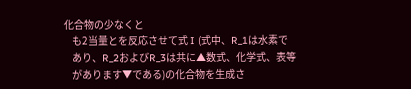化合物の少なくと
    も2当量とを反応させて式 I (式中、R_1は水素で
    あり、R_2およびR_3は共に▲数式、化学式、表等
    があります▼である)の化合物を生成さ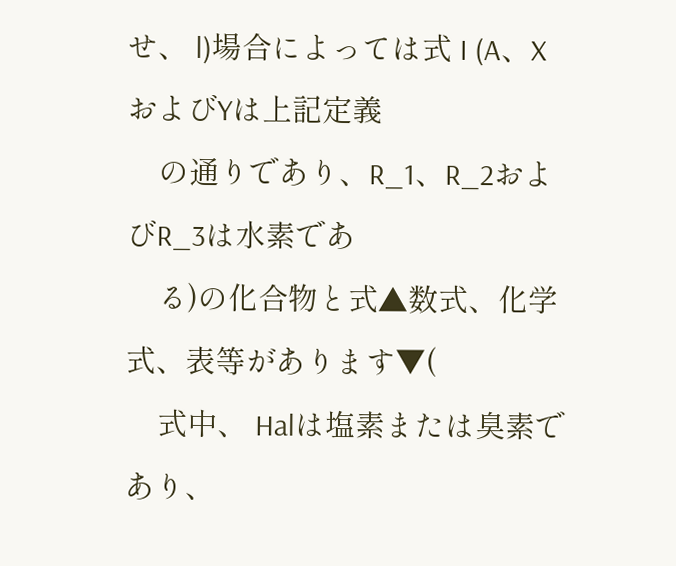せ、 l)場合によっては式 I (A、XおよびYは上記定義
    の通りであり、R_1、R_2およびR_3は水素であ
    る)の化合物と式▲数式、化学式、表等があります▼(
    式中、 Halは塩素または臭素であり、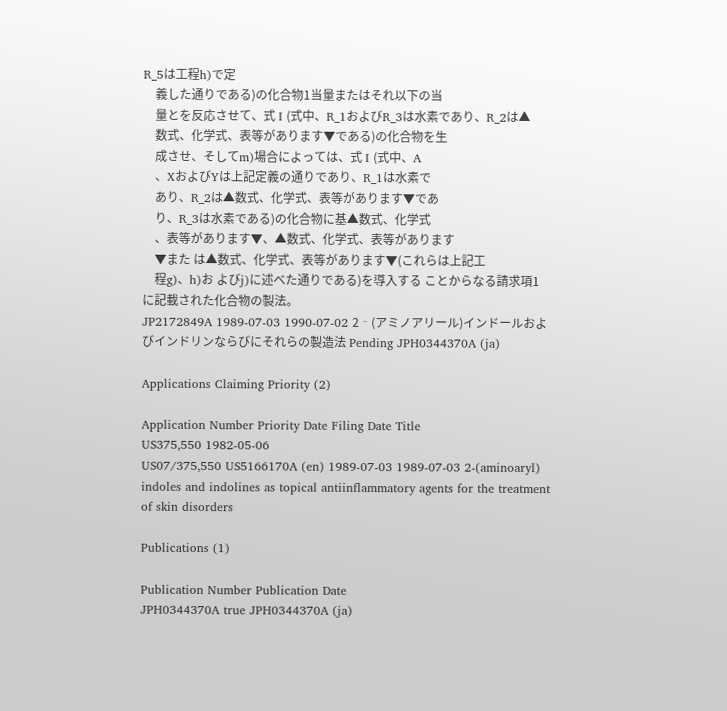R_5は工程h)で定
    義した通りである)の化合物1当量またはそれ以下の当
    量とを反応させて、式 I (式中、R_1およびR_3は水素であり、R_2は▲
    数式、化学式、表等があります▼である)の化合物を生
    成させ、そしてm)場合によっては、式 I (式中、A
    、XおよびYは上記定義の通りであり、R_1は水素で
    あり、R_2は▲数式、化学式、表等があります▼であ
    り、R_3は水素である)の化合物に基▲数式、化学式
    、表等があります▼、▲数式、化学式、表等があります
    ▼また は▲数式、化学式、表等があります▼(これらは上記工
    程g)、h)お よびj)に述べた通りである)を導入する ことからなる請求項1に記載された化合物の製法。
JP2172849A 1989-07-03 1990-07-02 2‐(アミノアリール)インドールおよびインドリンならびにそれらの製造法 Pending JPH0344370A (ja)

Applications Claiming Priority (2)

Application Number Priority Date Filing Date Title
US375,550 1982-05-06
US07/375,550 US5166170A (en) 1989-07-03 1989-07-03 2-(aminoaryl) indoles and indolines as topical antiinflammatory agents for the treatment of skin disorders

Publications (1)

Publication Number Publication Date
JPH0344370A true JPH0344370A (ja)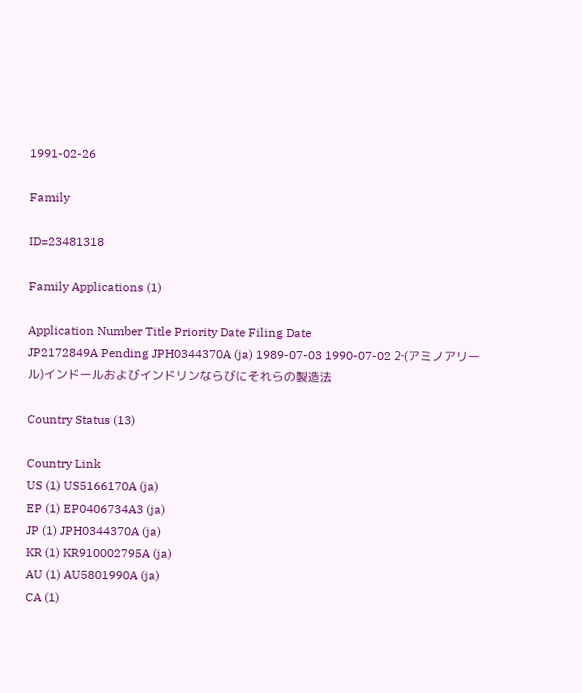1991-02-26

Family

ID=23481318

Family Applications (1)

Application Number Title Priority Date Filing Date
JP2172849A Pending JPH0344370A (ja) 1989-07-03 1990-07-02 2‐(アミノアリール)インドールおよびインドリンならびにそれらの製造法

Country Status (13)

Country Link
US (1) US5166170A (ja)
EP (1) EP0406734A3 (ja)
JP (1) JPH0344370A (ja)
KR (1) KR910002795A (ja)
AU (1) AU5801990A (ja)
CA (1)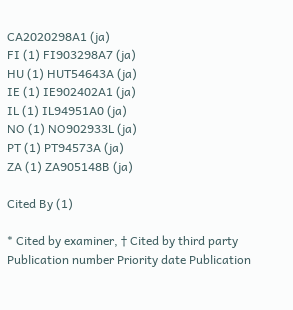CA2020298A1 (ja)
FI (1) FI903298A7 (ja)
HU (1) HUT54643A (ja)
IE (1) IE902402A1 (ja)
IL (1) IL94951A0 (ja)
NO (1) NO902933L (ja)
PT (1) PT94573A (ja)
ZA (1) ZA905148B (ja)

Cited By (1)

* Cited by examiner, † Cited by third party
Publication number Priority date Publication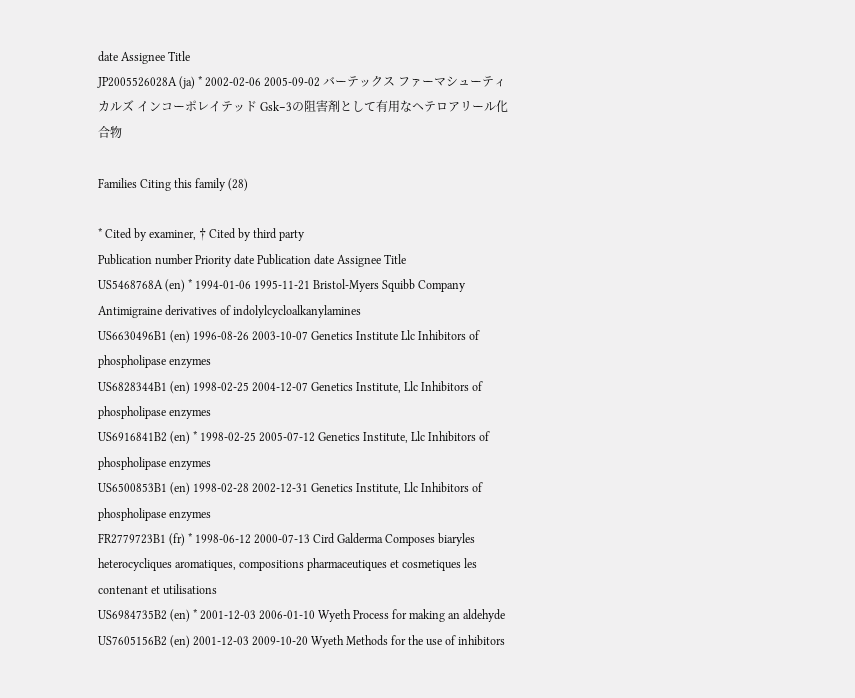date Assignee Title
JP2005526028A (ja) * 2002-02-06 2005-09-02 バーテックス ファーマシューティカルズ インコーポレイテッド Gsk−3の阻害剤として有用なヘテロアリール化合物

Families Citing this family (28)

* Cited by examiner, † Cited by third party
Publication number Priority date Publication date Assignee Title
US5468768A (en) * 1994-01-06 1995-11-21 Bristol-Myers Squibb Company Antimigraine derivatives of indolylcycloalkanylamines
US6630496B1 (en) 1996-08-26 2003-10-07 Genetics Institute Llc Inhibitors of phospholipase enzymes
US6828344B1 (en) 1998-02-25 2004-12-07 Genetics Institute, Llc Inhibitors of phospholipase enzymes
US6916841B2 (en) * 1998-02-25 2005-07-12 Genetics Institute, Llc Inhibitors of phospholipase enzymes
US6500853B1 (en) 1998-02-28 2002-12-31 Genetics Institute, Llc Inhibitors of phospholipase enzymes
FR2779723B1 (fr) * 1998-06-12 2000-07-13 Cird Galderma Composes biaryles heterocycliques aromatiques, compositions pharmaceutiques et cosmetiques les contenant et utilisations
US6984735B2 (en) * 2001-12-03 2006-01-10 Wyeth Process for making an aldehyde
US7605156B2 (en) 2001-12-03 2009-10-20 Wyeth Methods for the use of inhibitors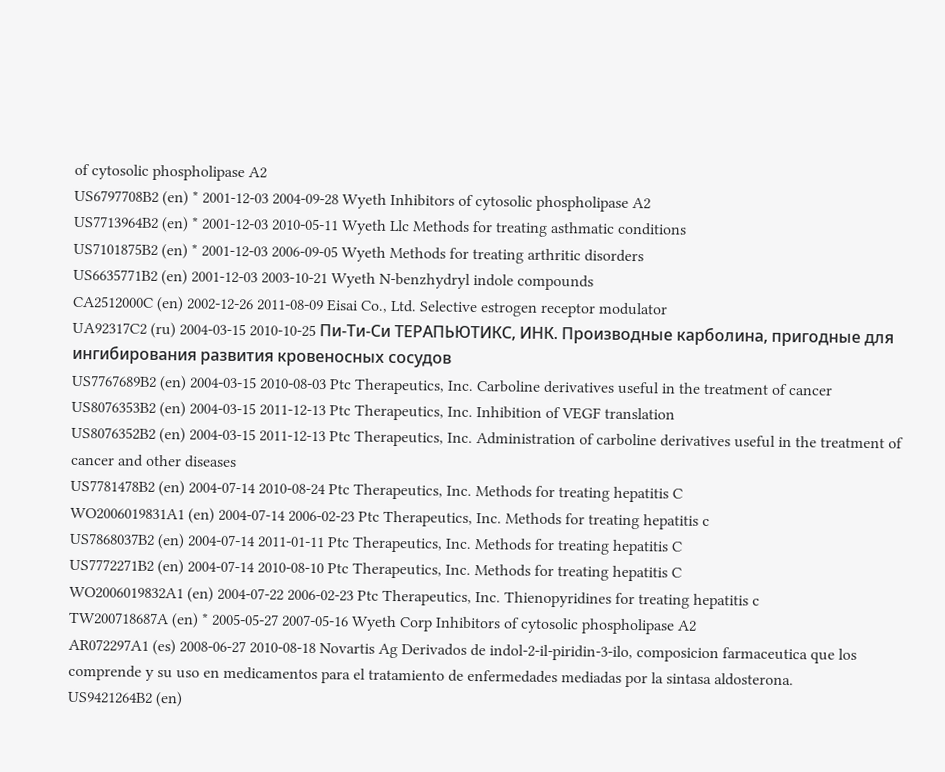of cytosolic phospholipase A2
US6797708B2 (en) * 2001-12-03 2004-09-28 Wyeth Inhibitors of cytosolic phospholipase A2
US7713964B2 (en) * 2001-12-03 2010-05-11 Wyeth Llc Methods for treating asthmatic conditions
US7101875B2 (en) * 2001-12-03 2006-09-05 Wyeth Methods for treating arthritic disorders
US6635771B2 (en) 2001-12-03 2003-10-21 Wyeth N-benzhydryl indole compounds
CA2512000C (en) 2002-12-26 2011-08-09 Eisai Co., Ltd. Selective estrogen receptor modulator
UA92317C2 (ru) 2004-03-15 2010-10-25 Пи-Ти-Си ТЕРАПЬЮТИКС, ИНК. Производные карболина, пригодные для ингибирования развития кровеносных сосудов
US7767689B2 (en) 2004-03-15 2010-08-03 Ptc Therapeutics, Inc. Carboline derivatives useful in the treatment of cancer
US8076353B2 (en) 2004-03-15 2011-12-13 Ptc Therapeutics, Inc. Inhibition of VEGF translation
US8076352B2 (en) 2004-03-15 2011-12-13 Ptc Therapeutics, Inc. Administration of carboline derivatives useful in the treatment of cancer and other diseases
US7781478B2 (en) 2004-07-14 2010-08-24 Ptc Therapeutics, Inc. Methods for treating hepatitis C
WO2006019831A1 (en) 2004-07-14 2006-02-23 Ptc Therapeutics, Inc. Methods for treating hepatitis c
US7868037B2 (en) 2004-07-14 2011-01-11 Ptc Therapeutics, Inc. Methods for treating hepatitis C
US7772271B2 (en) 2004-07-14 2010-08-10 Ptc Therapeutics, Inc. Methods for treating hepatitis C
WO2006019832A1 (en) 2004-07-22 2006-02-23 Ptc Therapeutics, Inc. Thienopyridines for treating hepatitis c
TW200718687A (en) * 2005-05-27 2007-05-16 Wyeth Corp Inhibitors of cytosolic phospholipase A2
AR072297A1 (es) 2008-06-27 2010-08-18 Novartis Ag Derivados de indol-2-il-piridin-3-ilo, composicion farmaceutica que los comprende y su uso en medicamentos para el tratamiento de enfermedades mediadas por la sintasa aldosterona.
US9421264B2 (en)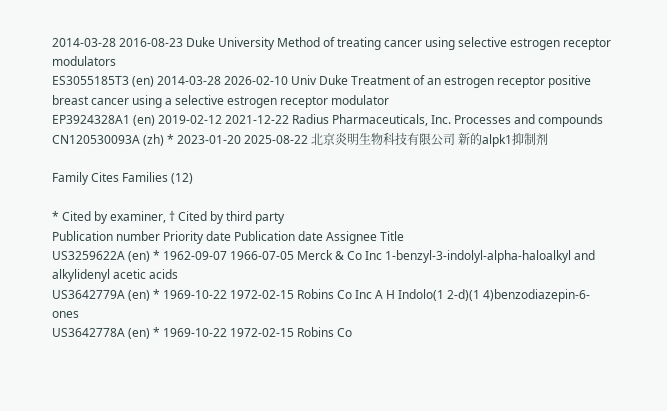2014-03-28 2016-08-23 Duke University Method of treating cancer using selective estrogen receptor modulators
ES3055185T3 (en) 2014-03-28 2026-02-10 Univ Duke Treatment of an estrogen receptor positive breast cancer using a selective estrogen receptor modulator
EP3924328A1 (en) 2019-02-12 2021-12-22 Radius Pharmaceuticals, Inc. Processes and compounds
CN120530093A (zh) * 2023-01-20 2025-08-22 北京炎明生物科技有限公司 新的alpk1抑制剂

Family Cites Families (12)

* Cited by examiner, † Cited by third party
Publication number Priority date Publication date Assignee Title
US3259622A (en) * 1962-09-07 1966-07-05 Merck & Co Inc 1-benzyl-3-indolyl-alpha-haloalkyl and alkylidenyl acetic acids
US3642779A (en) * 1969-10-22 1972-02-15 Robins Co Inc A H Indolo(1 2-d)(1 4)benzodiazepin-6-ones
US3642778A (en) * 1969-10-22 1972-02-15 Robins Co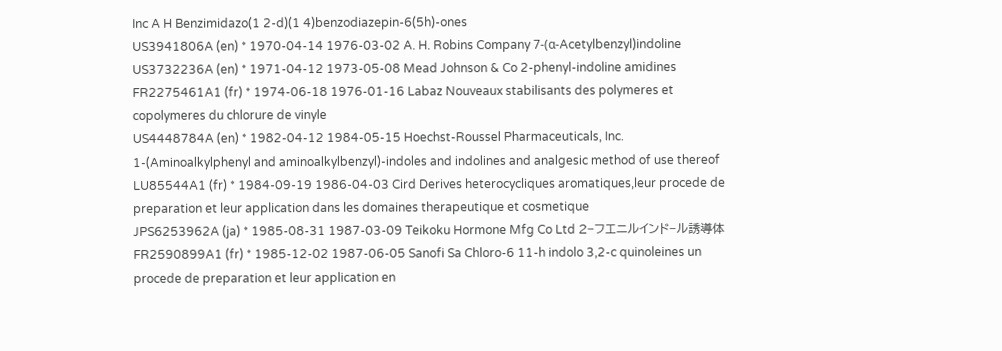Inc A H Benzimidazo(1 2-d)(1 4)benzodiazepin-6(5h)-ones
US3941806A (en) * 1970-04-14 1976-03-02 A. H. Robins Company 7-(α-Acetylbenzyl)indoline
US3732236A (en) * 1971-04-12 1973-05-08 Mead Johnson & Co 2-phenyl-indoline amidines
FR2275461A1 (fr) * 1974-06-18 1976-01-16 Labaz Nouveaux stabilisants des polymeres et copolymeres du chlorure de vinyle
US4448784A (en) * 1982-04-12 1984-05-15 Hoechst-Roussel Pharmaceuticals, Inc. 1-(Aminoalkylphenyl and aminoalkylbenzyl)-indoles and indolines and analgesic method of use thereof
LU85544A1 (fr) * 1984-09-19 1986-04-03 Cird Derives heterocycliques aromatiques,leur procede de preparation et leur application dans les domaines therapeutique et cosmetique
JPS6253962A (ja) * 1985-08-31 1987-03-09 Teikoku Hormone Mfg Co Ltd 2−フエニルインド−ル誘導体
FR2590899A1 (fr) * 1985-12-02 1987-06-05 Sanofi Sa Chloro-6 11-h indolo 3,2-c quinoleines un procede de preparation et leur application en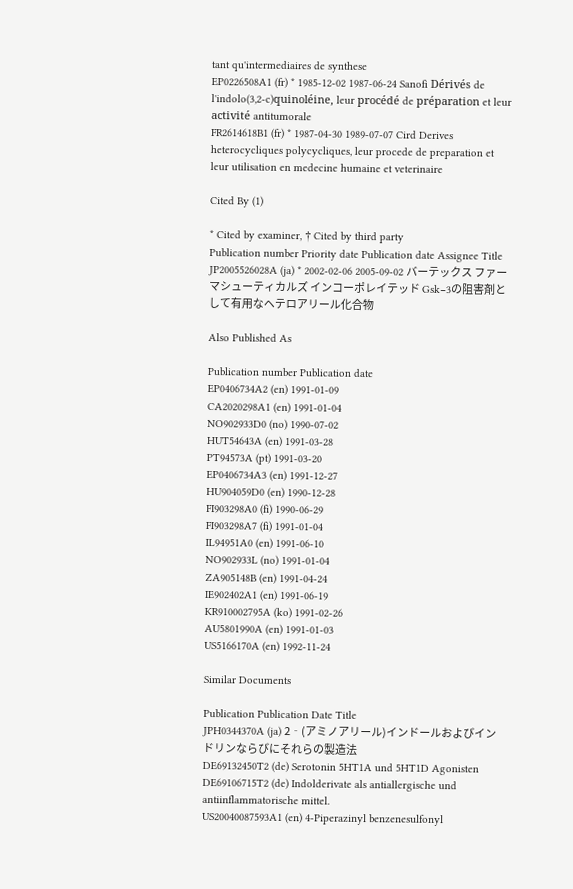tant qu'intermediaires de synthese
EP0226508A1 (fr) * 1985-12-02 1987-06-24 Sanofi Dérivés de l'indolo(3,2-c)quinoléine, leur procédé de préparation et leur activité antitumorale
FR2614618B1 (fr) * 1987-04-30 1989-07-07 Cird Derives heterocycliques polycycliques, leur procede de preparation et leur utilisation en medecine humaine et veterinaire

Cited By (1)

* Cited by examiner, † Cited by third party
Publication number Priority date Publication date Assignee Title
JP2005526028A (ja) * 2002-02-06 2005-09-02 バーテックス ファーマシューティカルズ インコーポレイテッド Gsk−3の阻害剤として有用なヘテロアリール化合物

Also Published As

Publication number Publication date
EP0406734A2 (en) 1991-01-09
CA2020298A1 (en) 1991-01-04
NO902933D0 (no) 1990-07-02
HUT54643A (en) 1991-03-28
PT94573A (pt) 1991-03-20
EP0406734A3 (en) 1991-12-27
HU904059D0 (en) 1990-12-28
FI903298A0 (fi) 1990-06-29
FI903298A7 (fi) 1991-01-04
IL94951A0 (en) 1991-06-10
NO902933L (no) 1991-01-04
ZA905148B (en) 1991-04-24
IE902402A1 (en) 1991-06-19
KR910002795A (ko) 1991-02-26
AU5801990A (en) 1991-01-03
US5166170A (en) 1992-11-24

Similar Documents

Publication Publication Date Title
JPH0344370A (ja) 2‐(アミノアリール)インドールおよびインドリンならびにそれらの製造法
DE69132450T2 (de) Serotonin 5HT1A und 5HT1D Agonisten
DE69106715T2 (de) Indolderivate als antiallergische und antiinflammatorische mittel.
US20040087593A1 (en) 4-Piperazinyl benzenesulfonyl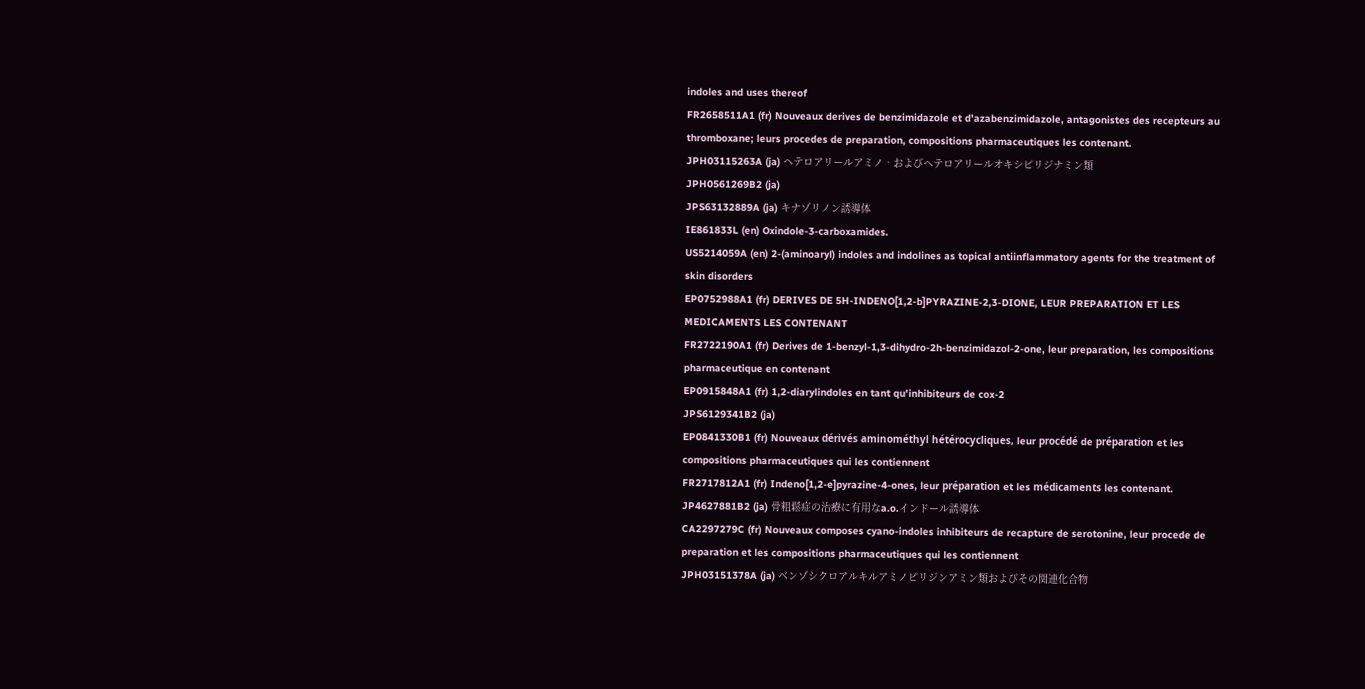indoles and uses thereof
FR2658511A1 (fr) Nouveaux derives de benzimidazole et d'azabenzimidazole, antagonistes des recepteurs au thromboxane; leurs procedes de preparation, compositions pharmaceutiques les contenant.
JPH03115263A (ja) ヘテロアリールアミノ‐およびヘテロアリールオキシピリジナミン類
JPH0561269B2 (ja)
JPS63132889A (ja) キナゾリノン誘導体
IE861833L (en) Oxindole-3-carboxamides.
US5214059A (en) 2-(aminoaryl) indoles and indolines as topical antiinflammatory agents for the treatment of skin disorders
EP0752988A1 (fr) DERIVES DE 5H-INDENO[1,2-b]PYRAZINE-2,3-DIONE, LEUR PREPARATION ET LES MEDICAMENTS LES CONTENANT
FR2722190A1 (fr) Derives de 1-benzyl-1,3-dihydro-2h-benzimidazol-2-one, leur preparation, les compositions pharmaceutique en contenant
EP0915848A1 (fr) 1,2-diarylindoles en tant qu'inhibiteurs de cox-2
JPS6129341B2 (ja)
EP0841330B1 (fr) Nouveaux dérivés aminométhyl hétérocycliques, leur procédé de préparation et les compositions pharmaceutiques qui les contiennent
FR2717812A1 (fr) Indeno[1,2-e]pyrazine-4-ones, leur préparation et les médicaments les contenant.
JP4627881B2 (ja) 骨粗鬆症の治療に有用なa.o.インドール誘導体
CA2297279C (fr) Nouveaux composes cyano-indoles inhibiteurs de recapture de serotonine, leur procede de preparation et les compositions pharmaceutiques qui les contiennent
JPH03151378A (ja) ベンゾシクロアルキルアミノピリジンアミン類およびその関連化合物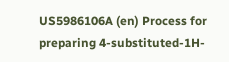US5986106A (en) Process for preparing 4-substituted-1H-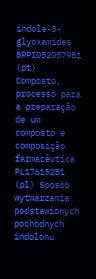indole-3-glyoxamides
BRPI0520579B1 (pt) Composto, processo para a preparação de um composto e composição farmacêutica
PL176152B1 (pl) Sposób wytwarzania podstawionych pochodnych indolonu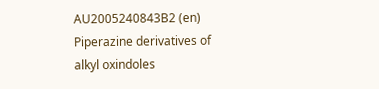AU2005240843B2 (en) Piperazine derivatives of alkyl oxindoles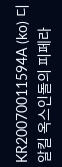KR20070011594A (ko) 디알킬 옥스인돌의 피페라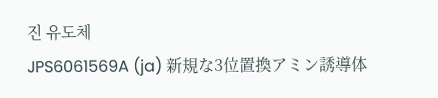진 유도체
JPS6061569A (ja) 新規な3位置換アミン誘導体